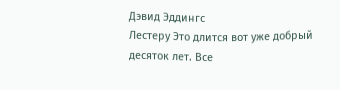Дэвид Эддингс
Лестеру Это длится вот уже добрый десяток лет. Все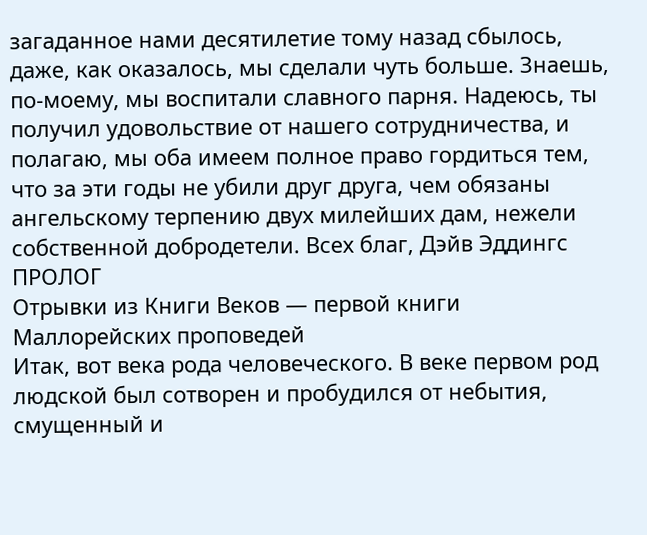загаданное нами десятилетие тому назад сбылось, даже, как оказалось, мы сделали чуть больше. Знаешь, по-моему, мы воспитали славного парня. Надеюсь, ты получил удовольствие от нашего сотрудничества, и полагаю, мы оба имеем полное право гордиться тем, что за эти годы не убили друг друга, чем обязаны ангельскому терпению двух милейших дам, нежели собственной добродетели. Всех благ, Дэйв Эддингс
ПРОЛОГ
Отрывки из Книги Веков — первой книги Маллорейских проповедей
Итак, вот века рода человеческого. В веке первом род людской был сотворен и пробудился от небытия, смущенный и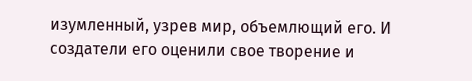изумленный, узрев мир, объемлющий его. И создатели его оценили свое творение и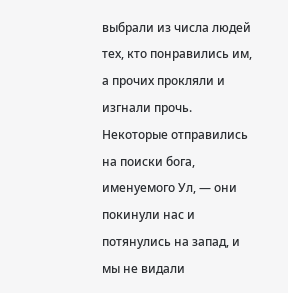выбрали из числа людей тех, кто понравились им, а прочих прокляли и изгнали прочь. Некоторые отправились на поиски бога, именуемого Ул, — они покинули нас и потянулись на запад, и мы не видали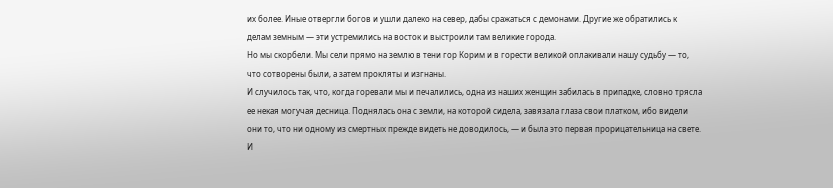их более. Иные отвергли богов и ушли далеко на север, дабы сражаться с демонами. Другие же обратились к делам земным — эти устремились на восток и выстроили там великие города.
Но мы скорбели. Мы сели прямо на землю в тени гор Корим и в горести великой оплакивали нашу судьбу — то, что сотворены были, а затем прокляты и изгнаны.
И случилось так, что, когда горевали мы и печалились, одна из наших женщин забилась в припадке, словно трясла ее некая могучая десница. Поднялась она с земли, на которой сидела, завязала глаза свои платком, ибо видели они то, что ни одному из смертных прежде видеть не доводилось, — и была это первая прорицательница на свете. И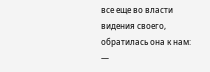все еще во власти видения своего, обратилась она к нам:
—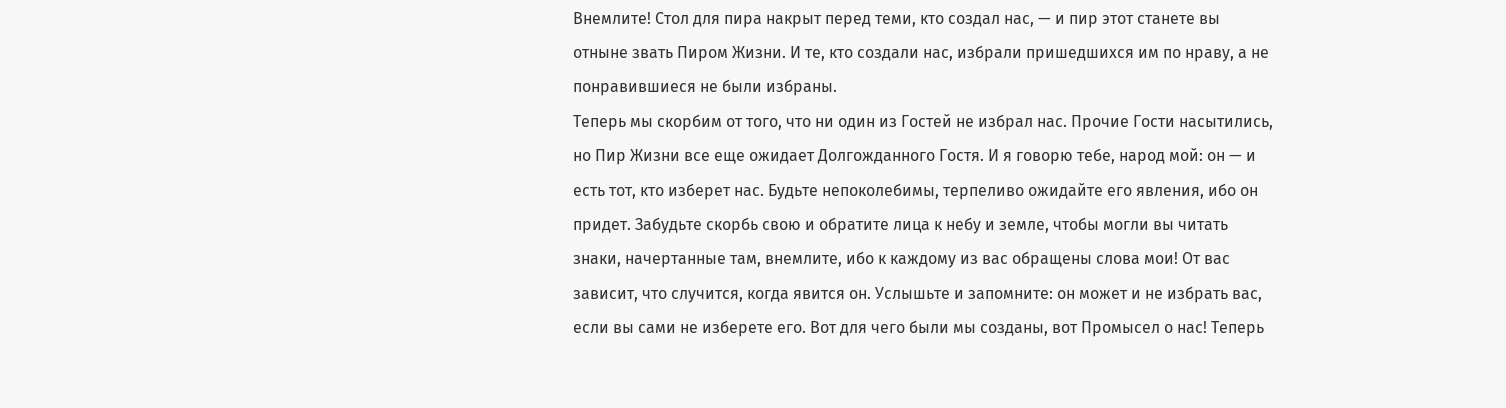Внемлите! Стол для пира накрыт перед теми, кто создал нас, — и пир этот станете вы отныне звать Пиром Жизни. И те, кто создали нас, избрали пришедшихся им по нраву, а не понравившиеся не были избраны.
Теперь мы скорбим от того, что ни один из Гостей не избрал нас. Прочие Гости насытились, но Пир Жизни все еще ожидает Долгожданного Гостя. И я говорю тебе, народ мой: он — и есть тот, кто изберет нас. Будьте непоколебимы, терпеливо ожидайте его явления, ибо он придет. Забудьте скорбь свою и обратите лица к небу и земле, чтобы могли вы читать знаки, начертанные там, внемлите, ибо к каждому из вас обращены слова мои! От вас зависит, что случится, когда явится он. Услышьте и запомните: он может и не избрать вас, если вы сами не изберете его. Вот для чего были мы созданы, вот Промысел о нас! Теперь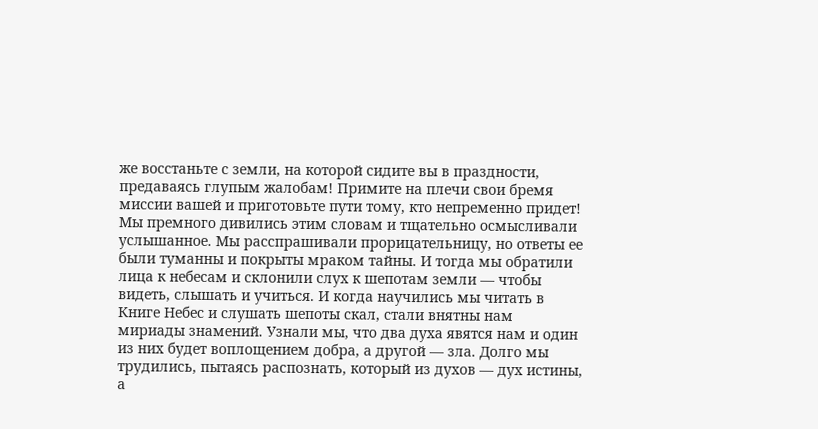же восстаньте с земли, на которой сидите вы в праздности, предаваясь глупым жалобам! Примите на плечи свои бремя миссии вашей и приготовьте пути тому, кто непременно придет!
Мы премного дивились этим словам и тщательно осмысливали услышанное. Мы расспрашивали прорицательницу, но ответы ее были туманны и покрыты мраком тайны. И тогда мы обратили лица к небесам и склонили слух к шепотам земли — чтобы видеть, слышать и учиться. И когда научились мы читать в Книге Небес и слушать шепоты скал, стали внятны нам мириады знамений. Узнали мы, что два духа явятся нам и один из них будет воплощением добра, а другой — зла. Долго мы трудились, пытаясь распознать, который из духов — дух истины, а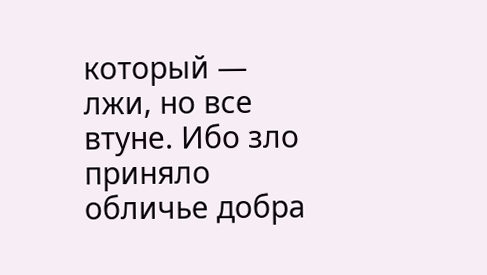который — лжи, но все втуне. Ибо зло приняло обличье добра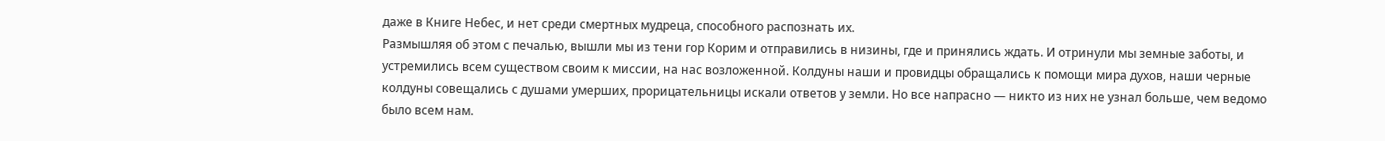даже в Книге Небес, и нет среди смертных мудреца, способного распознать их.
Размышляя об этом с печалью, вышли мы из тени гор Корим и отправились в низины, где и принялись ждать. И отринули мы земные заботы, и устремились всем существом своим к миссии, на нас возложенной. Колдуны наши и провидцы обращались к помощи мира духов, наши черные колдуны совещались с душами умерших, прорицательницы искали ответов у земли. Но все напрасно — никто из них не узнал больше, чем ведомо было всем нам.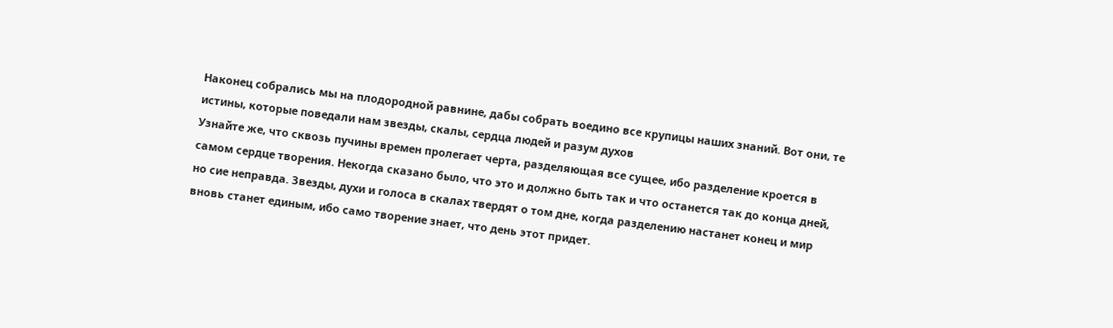Наконец собрались мы на плодородной равнине, дабы собрать воедино все крупицы наших знаний. Вот они, те истины, которые поведали нам звезды, скалы, сердца людей и разум духов
Узнайте же, что сквозь пучины времен пролегает черта, разделяющая все сущее, ибо разделение кроется в самом сердце творения. Некогда сказано было, что это и должно быть так и что останется так до конца дней, но сие неправда. Звезды, духи и голоса в скалах твердят о том дне, когда разделению настанет конец и мир вновь станет единым, ибо само творение знает, что день этот придет.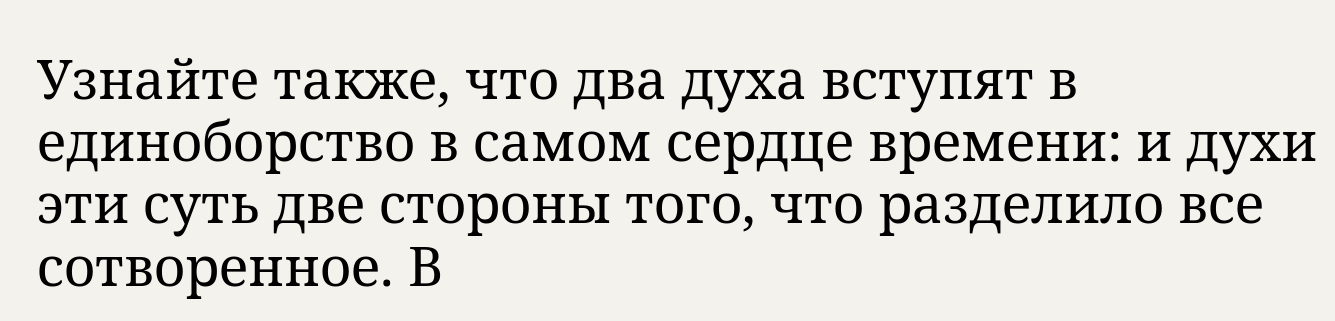Узнайте также, что два духа вступят в единоборство в самом сердце времени: и духи эти суть две стороны того, что разделило все сотворенное. В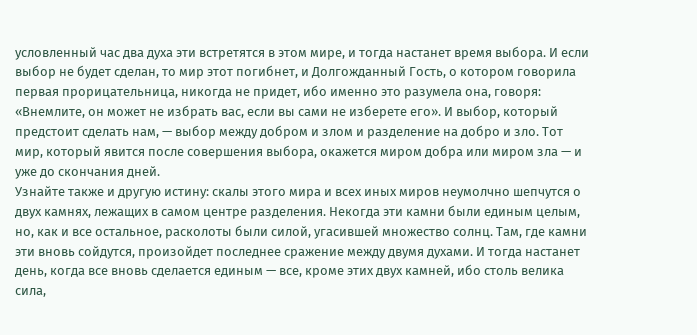условленный час два духа эти встретятся в этом мире, и тогда настанет время выбора. И если выбор не будет сделан, то мир этот погибнет, и Долгожданный Гость, о котором говорила первая прорицательница, никогда не придет, ибо именно это разумела она, говоря: «Внемлите, он может не избрать вас, если вы сами не изберете его». И выбор, который предстоит сделать нам, — выбор между добром и злом и разделение на добро и зло. Тот мир, который явится после совершения выбора, окажется миром добра или миром зла — и уже до скончания дней.
Узнайте также и другую истину: скалы этого мира и всех иных миров неумолчно шепчутся о двух камнях, лежащих в самом центре разделения. Некогда эти камни были единым целым, но, как и все остальное, расколоты были силой, угасившей множество солнц. Там, где камни эти вновь сойдутся, произойдет последнее сражение между двумя духами. И тогда настанет день, когда все вновь сделается единым — все, кроме этих двух камней, ибо столь велика сила,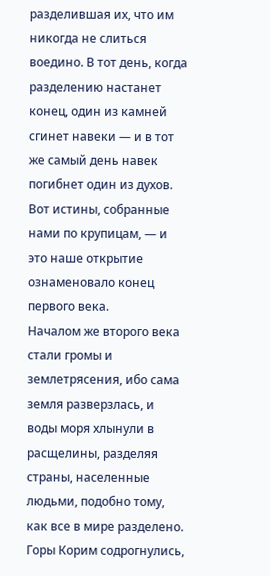разделившая их, что им никогда не слиться воедино. В тот день, когда разделению настанет конец, один из камней сгинет навеки — и в тот же самый день навек погибнет один из духов.
Вот истины, собранные нами по крупицам, — и это наше открытие ознаменовало конец первого века.
Началом же второго века стали громы и землетрясения, ибо сама земля разверзлась, и воды моря хлынули в расщелины, разделяя страны, населенные людьми, подобно тому, как все в мире разделено. Горы Корим содрогнулись,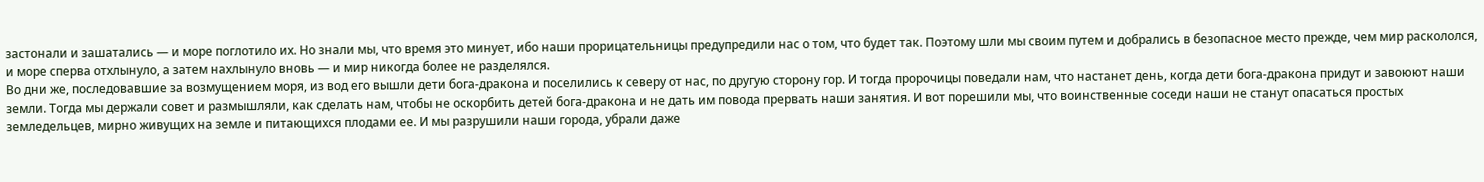застонали и зашатались — и море поглотило их. Но знали мы, что время это минует, ибо наши прорицательницы предупредили нас о том, что будет так. Поэтому шли мы своим путем и добрались в безопасное место прежде, чем мир раскололся, и море сперва отхлынуло, а затем нахлынуло вновь — и мир никогда более не разделялся.
Во дни же, последовавшие за возмущением моря, из вод его вышли дети бога-дракона и поселились к северу от нас, по другую сторону гор. И тогда пророчицы поведали нам, что настанет день, когда дети бога-дракона придут и завоюют наши земли. Тогда мы держали совет и размышляли, как сделать нам, чтобы не оскорбить детей бога-дракона и не дать им повода прервать наши занятия. И вот порешили мы, что воинственные соседи наши не станут опасаться простых земледельцев, мирно живущих на земле и питающихся плодами ее. И мы разрушили наши города, убрали даже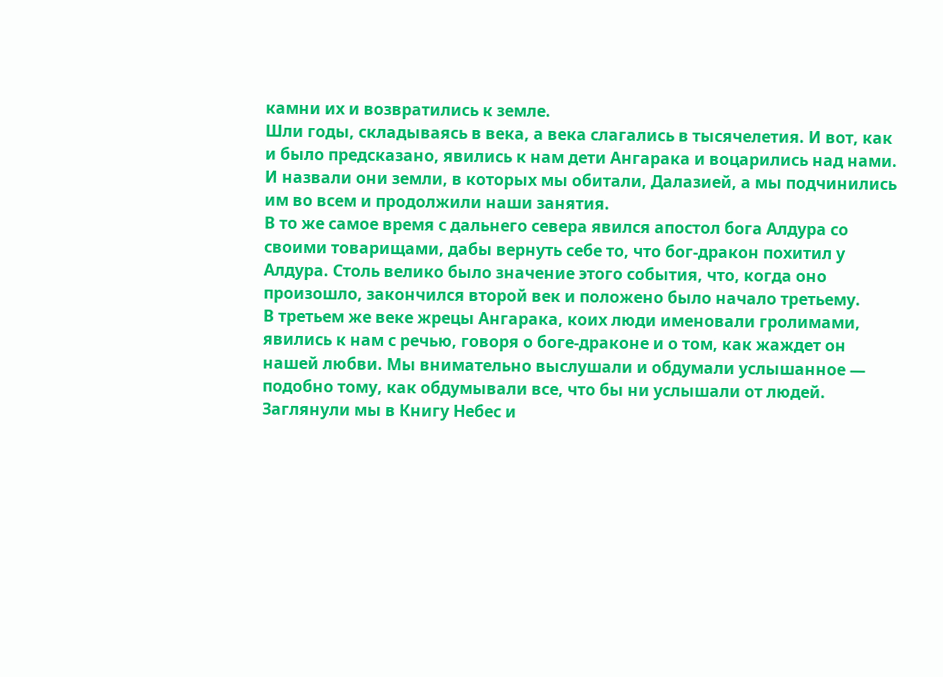камни их и возвратились к земле.
Шли годы, складываясь в века, а века слагались в тысячелетия. И вот, как и было предсказано, явились к нам дети Ангарака и воцарились над нами. И назвали они земли, в которых мы обитали, Далазией, а мы подчинились им во всем и продолжили наши занятия.
В то же самое время с дальнего севера явился апостол бога Алдура со своими товарищами, дабы вернуть себе то, что бог-дракон похитил у Алдура. Столь велико было значение этого события, что, когда оно произошло, закончился второй век и положено было начало третьему.
В третьем же веке жрецы Ангарака, коих люди именовали гролимами, явились к нам с речью, говоря о боге-драконе и о том, как жаждет он нашей любви. Мы внимательно выслушали и обдумали услышанное — подобно тому, как обдумывали все, что бы ни услышали от людей. Заглянули мы в Книгу Небес и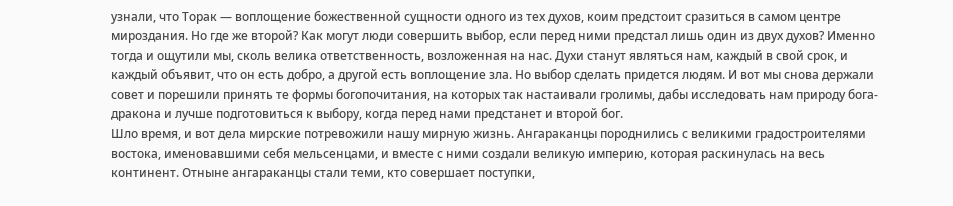узнали, что Торак — воплощение божественной сущности одного из тех духов, коим предстоит сразиться в самом центре мироздания. Но где же второй? Как могут люди совершить выбор, если перед ними предстал лишь один из двух духов? Именно тогда и ощутили мы, сколь велика ответственность, возложенная на нас. Духи станут являться нам, каждый в свой срок, и каждый объявит, что он есть добро, а другой есть воплощение зла. Но выбор сделать придется людям. И вот мы снова держали совет и порешили принять те формы богопочитания, на которых так настаивали гролимы, дабы исследовать нам природу бога-дракона и лучше подготовиться к выбору, когда перед нами предстанет и второй бог.
Шло время, и вот дела мирские потревожили нашу мирную жизнь. Ангараканцы породнились с великими градостроителями востока, именовавшими себя мельсенцами, и вместе с ними создали великую империю, которая раскинулась на весь континент. Отныне ангараканцы стали теми, кто совершает поступки,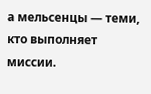а мельсенцы — теми, кто выполняет миссии.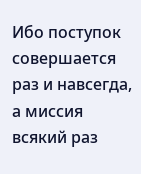Ибо поступок совершается раз и навсегда, а миссия всякий раз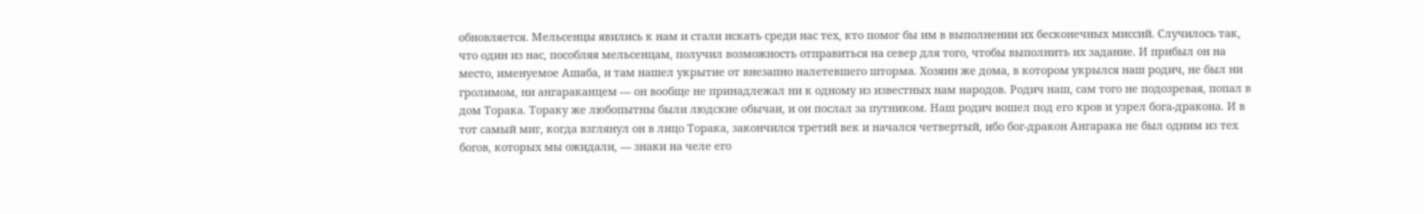обновляется. Мельсенцы явились к нам и стали искать среди нас тех, кто помог бы им в выполнении их бесконечных миссий. Случилось так, что один из нас, пособляя мельсенцам, получил возможность отправиться на север для того, чтобы выполнить их задание. И прибыл он на место, именуемое Ашаба, и там нашел укрытие от внезапно налетевшего шторма. Хозяин же дома, в котором укрылся наш родич, не был ни гролимом, ни ангараканцем — он вообще не принадлежал ни к одному из известных нам народов. Родич наш, сам того не подозревая, попал в дом Торака. Тораку же любопытны были людские обычаи, и он послал за путником. Наш родич вошел под его кров и узрел бога-дракона. И в тот самый миг, когда взглянул он в лицо Торака, закончился третий век и начался четвертый, ибо бог-дракон Ангарака не был одним из тех богов, которых мы ожидали, — знаки на челе его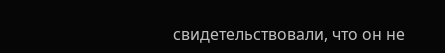свидетельствовали, что он не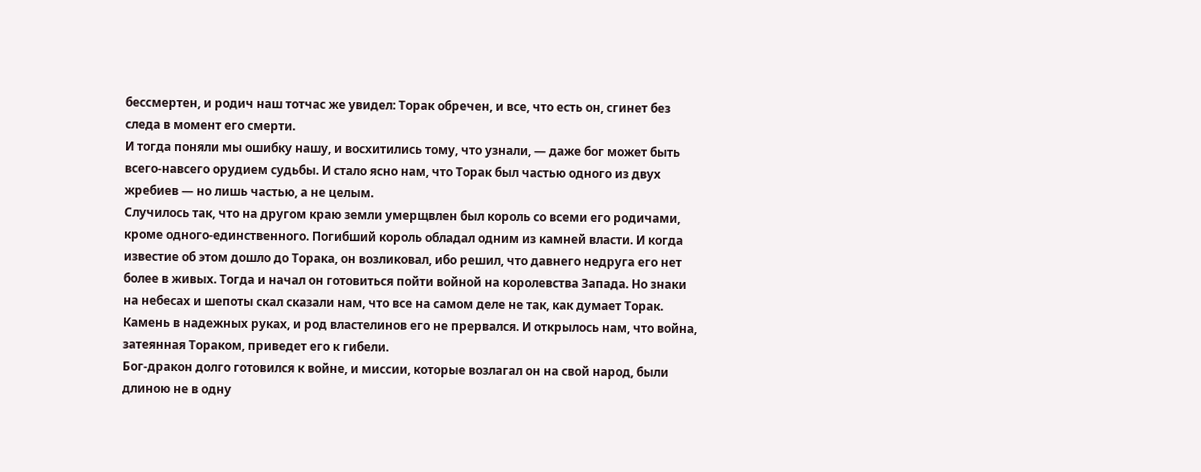бессмертен, и родич наш тотчас же увидел: Торак обречен, и все, что есть он, сгинет без следа в момент его смерти.
И тогда поняли мы ошибку нашу, и восхитились тому, что узнали, — даже бог может быть всего-навсего орудием судьбы. И стало ясно нам, что Торак был частью одного из двух жребиев — но лишь частью, а не целым.
Случилось так, что на другом краю земли умерщвлен был король со всеми его родичами, кроме одного-единственного. Погибший король обладал одним из камней власти. И когда известие об этом дошло до Торака, он возликовал, ибо решил, что давнего недруга его нет более в живых. Тогда и начал он готовиться пойти войной на королевства Запада. Но знаки на небесах и шепоты скал сказали нам, что все на самом деле не так, как думает Торак. Камень в надежных руках, и род властелинов его не прервался. И открылось нам, что война, затеянная Тораком, приведет его к гибели.
Бог-дракон долго готовился к войне, и миссии, которые возлагал он на свой народ, были длиною не в одну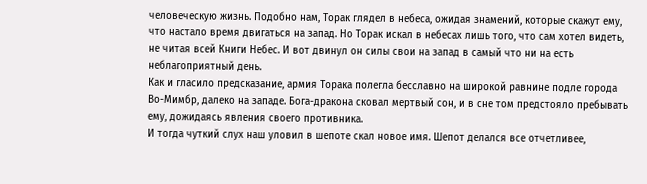человеческую жизнь. Подобно нам, Торак глядел в небеса, ожидая знамений, которые скажут ему, что настало время двигаться на запад. Но Торак искал в небесах лишь того, что сам хотел видеть, не читая всей Книги Небес. И вот двинул он силы свои на запад в самый что ни на есть неблагоприятный день.
Как и гласило предсказание, армия Торака полегла бесславно на широкой равнине подле города Во-Мимбр, далеко на западе. Бога-дракона сковал мертвый сон, и в сне том предстояло пребывать ему, дожидаясь явления своего противника.
И тогда чуткий слух наш уловил в шепоте скал новое имя. Шепот делался все отчетливее,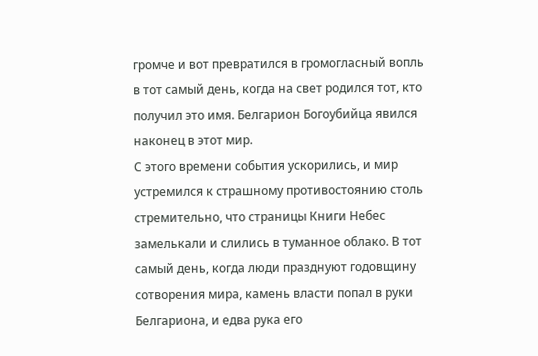громче и вот превратился в громогласный вопль в тот самый день, когда на свет родился тот, кто получил это имя. Белгарион Богоубийца явился наконец в этот мир.
С этого времени события ускорились, и мир устремился к страшному противостоянию столь стремительно, что страницы Книги Небес замелькали и слились в туманное облако. В тот самый день, когда люди празднуют годовщину сотворения мира, камень власти попал в руки Белгариона, и едва рука его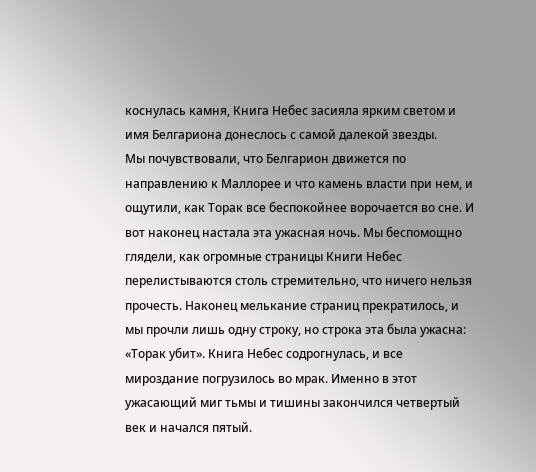коснулась камня, Книга Небес засияла ярким светом и имя Белгариона донеслось с самой далекой звезды.
Мы почувствовали, что Белгарион движется по направлению к Маллорее и что камень власти при нем, и ощутили, как Торак все беспокойнее ворочается во сне. И вот наконец настала эта ужасная ночь. Мы беспомощно глядели, как огромные страницы Книги Небес перелистываются столь стремительно, что ничего нельзя прочесть. Наконец мелькание страниц прекратилось, и мы прочли лишь одну строку, но строка эта была ужасна: «Торак убит». Книга Небес содрогнулась, и все мироздание погрузилось во мрак. Именно в этот ужасающий миг тьмы и тишины закончился четвертый век и начался пятый.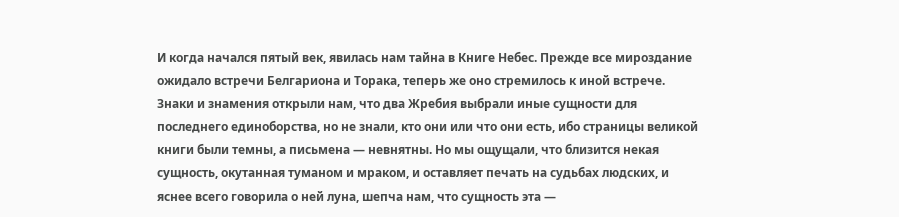И когда начался пятый век, явилась нам тайна в Книге Небес. Прежде все мироздание ожидало встречи Белгариона и Торака, теперь же оно стремилось к иной встрече. Знаки и знамения открыли нам, что два Жребия выбрали иные сущности для последнего единоборства, но не знали, кто они или что они есть, ибо страницы великой книги были темны, а письмена — невнятны. Но мы ощущали, что близится некая сущность, окутанная туманом и мраком, и оставляет печать на судьбах людских, и яснее всего говорила о ней луна, шепча нам, что сущность эта —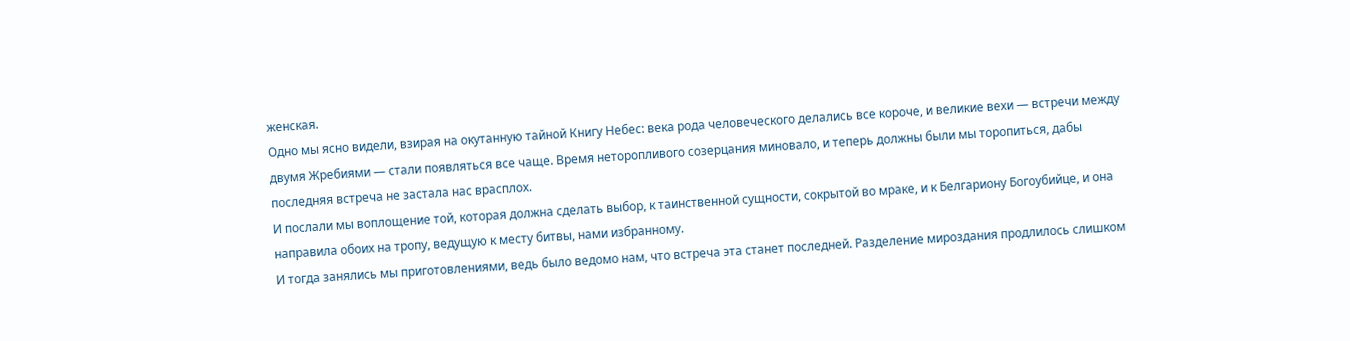женская.
Одно мы ясно видели, взирая на окутанную тайной Книгу Небес: века рода человеческого делались все короче, и великие вехи — встречи между двумя Жребиями — стали появляться все чаще. Время неторопливого созерцания миновало, и теперь должны были мы торопиться, дабы последняя встреча не застала нас врасплох.
И послали мы воплощение той, которая должна сделать выбор, к таинственной сущности, сокрытой во мраке, и к Белгариону Богоубийце, и она направила обоих на тропу, ведущую к месту битвы, нами избранному.
И тогда занялись мы приготовлениями, ведь было ведомо нам, что встреча эта станет последней. Разделение мироздания продлилось слишком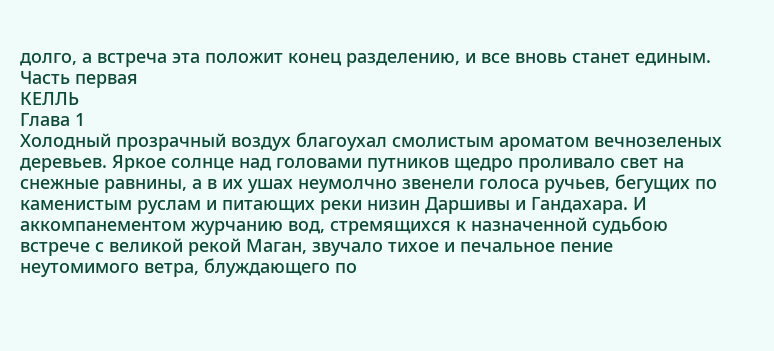долго, а встреча эта положит конец разделению, и все вновь станет единым.
Часть первая
КЕЛЛЬ
Глава 1
Холодный прозрачный воздух благоухал смолистым ароматом вечнозеленых деревьев. Яркое солнце над головами путников щедро проливало свет на снежные равнины, а в их ушах неумолчно звенели голоса ручьев, бегущих по каменистым руслам и питающих реки низин Даршивы и Гандахара. И аккомпанементом журчанию вод, стремящихся к назначенной судьбою встрече с великой рекой Маган, звучало тихое и печальное пение неутомимого ветра, блуждающего по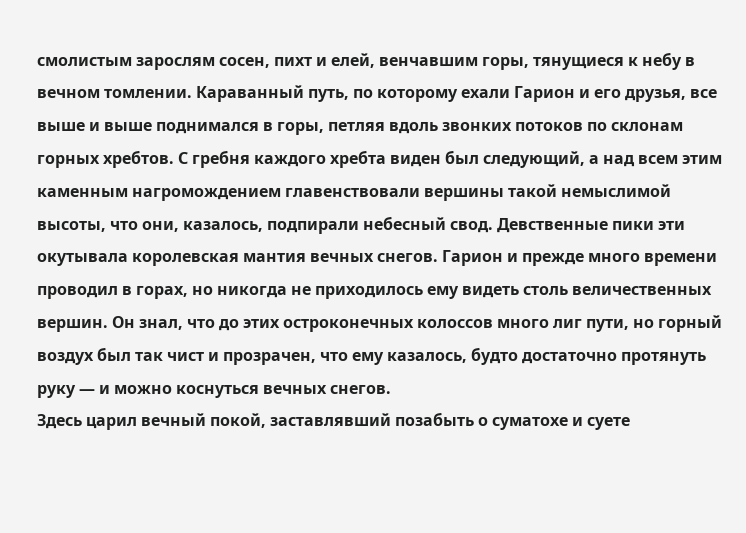смолистым зарослям сосен, пихт и елей, венчавшим горы, тянущиеся к небу в вечном томлении. Караванный путь, по которому ехали Гарион и его друзья, все выше и выше поднимался в горы, петляя вдоль звонких потоков по склонам горных хребтов. С гребня каждого хребта виден был следующий, а над всем этим каменным нагромождением главенствовали вершины такой немыслимой высоты, что они, казалось, подпирали небесный свод. Девственные пики эти окутывала королевская мантия вечных снегов. Гарион и прежде много времени проводил в горах, но никогда не приходилось ему видеть столь величественных вершин. Он знал, что до этих остроконечных колоссов много лиг пути, но горный воздух был так чист и прозрачен, что ему казалось, будто достаточно протянуть руку — и можно коснуться вечных снегов.
Здесь царил вечный покой, заставлявший позабыть о суматохе и суете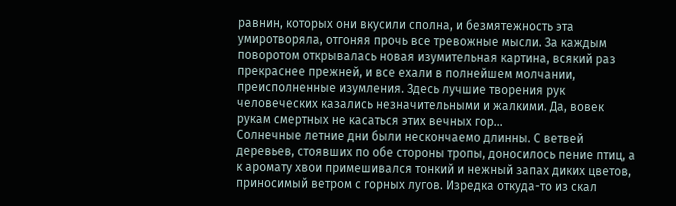равнин, которых они вкусили сполна, и безмятежность эта умиротворяла, отгоняя прочь все тревожные мысли. За каждым поворотом открывалась новая изумительная картина, всякий раз прекраснее прежней, и все ехали в полнейшем молчании, преисполненные изумления. Здесь лучшие творения рук человеческих казались незначительными и жалкими. Да, вовек рукам смертных не касаться этих вечных гор…
Солнечные летние дни были нескончаемо длинны. С ветвей деревьев, стоявших по обе стороны тропы, доносилось пение птиц, а к аромату хвои примешивался тонкий и нежный запах диких цветов, приносимый ветром с горных лугов. Изредка откуда-то из скал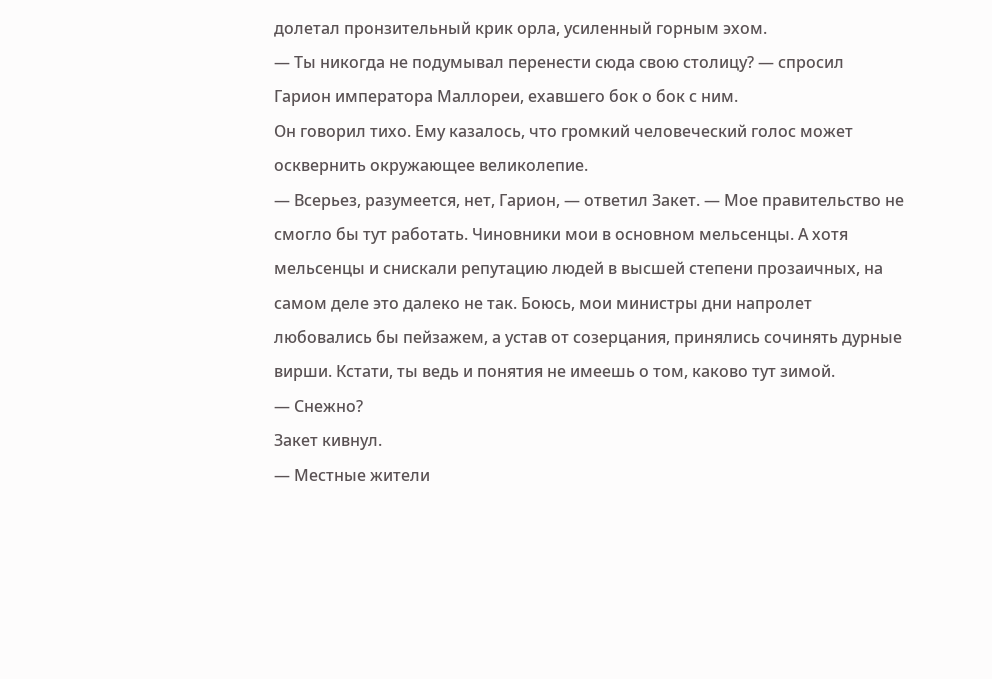долетал пронзительный крик орла, усиленный горным эхом.
— Ты никогда не подумывал перенести сюда свою столицу? — спросил Гарион императора Маллореи, ехавшего бок о бок с ним.
Он говорил тихо. Ему казалось, что громкий человеческий голос может осквернить окружающее великолепие.
— Всерьез, разумеется, нет, Гарион, — ответил Закет. — Мое правительство не смогло бы тут работать. Чиновники мои в основном мельсенцы. А хотя мельсенцы и снискали репутацию людей в высшей степени прозаичных, на самом деле это далеко не так. Боюсь, мои министры дни напролет любовались бы пейзажем, а устав от созерцания, принялись сочинять дурные вирши. Кстати, ты ведь и понятия не имеешь о том, каково тут зимой.
— Снежно?
Закет кивнул.
— Местные жители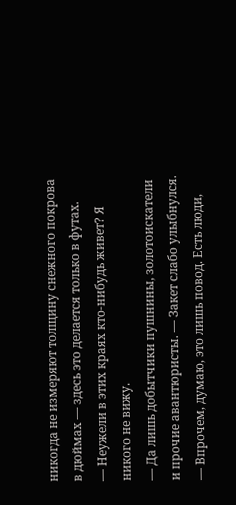никогда не измеряют толщину снежного покрова в дюймах — здесь это делается только в футах.
— Неужели в этих краях кто-нибудь живет? Я никого не вижу.
— Да лишь добытчики пушнины, золотоискатели и прочие авантюристы. — Закет слабо улыбнулся. — Впрочем, думаю, это лишь повод. Есть люди,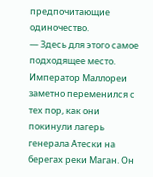предпочитающие одиночество.
— Здесь для этого самое подходящее место.
Император Маллореи заметно переменился с тех пор, как они покинули лагерь генерала Атески на берегах реки Маган. Он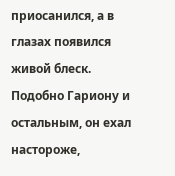приосанился, а в глазах появился живой блеск. Подобно Гариону и остальным, он ехал настороже,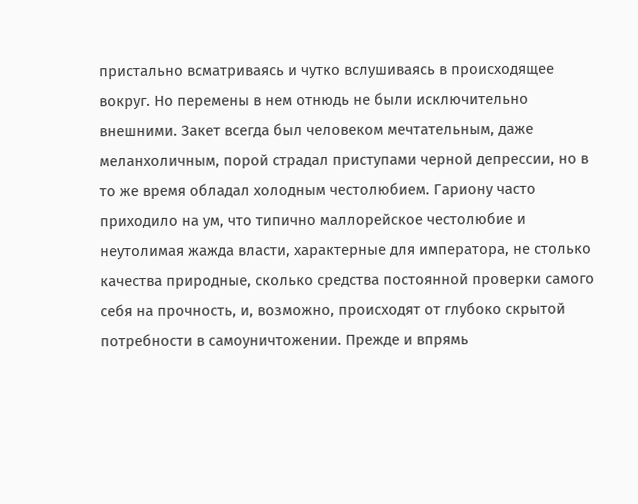пристально всматриваясь и чутко вслушиваясь в происходящее вокруг. Но перемены в нем отнюдь не были исключительно внешними. Закет всегда был человеком мечтательным, даже меланхоличным, порой страдал приступами черной депрессии, но в то же время обладал холодным честолюбием. Гариону часто приходило на ум, что типично маллорейское честолюбие и неутолимая жажда власти, характерные для императора, не столько качества природные, сколько средства постоянной проверки самого себя на прочность, и, возможно, происходят от глубоко скрытой потребности в самоуничтожении. Прежде и впрямь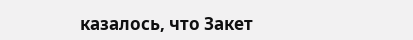казалось, что Закет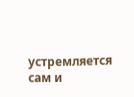устремляется сам и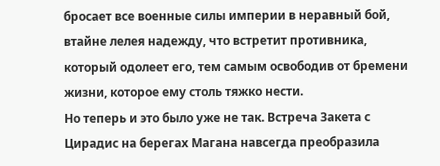бросает все военные силы империи в неравный бой, втайне лелея надежду, что встретит противника, который одолеет его, тем самым освободив от бремени жизни, которое ему столь тяжко нести.
Но теперь и это было уже не так. Встреча Закета с Цирадис на берегах Магана навсегда преобразила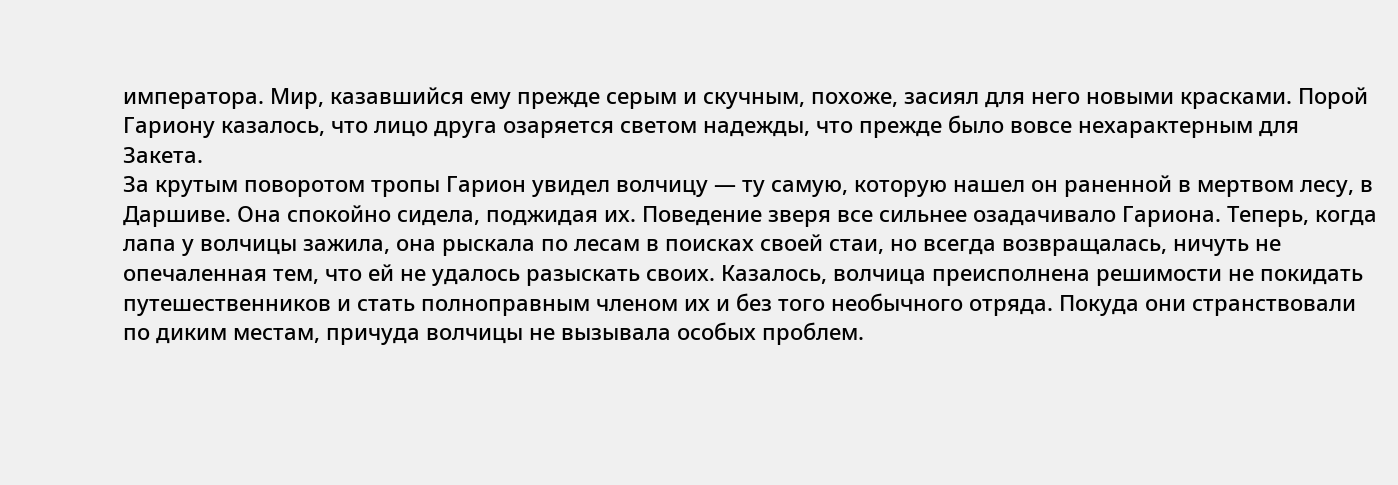императора. Мир, казавшийся ему прежде серым и скучным, похоже, засиял для него новыми красками. Порой Гариону казалось, что лицо друга озаряется светом надежды, что прежде было вовсе нехарактерным для Закета.
За крутым поворотом тропы Гарион увидел волчицу — ту самую, которую нашел он раненной в мертвом лесу, в Даршиве. Она спокойно сидела, поджидая их. Поведение зверя все сильнее озадачивало Гариона. Теперь, когда лапа у волчицы зажила, она рыскала по лесам в поисках своей стаи, но всегда возвращалась, ничуть не опечаленная тем, что ей не удалось разыскать своих. Казалось, волчица преисполнена решимости не покидать путешественников и стать полноправным членом их и без того необычного отряда. Покуда они странствовали по диким местам, причуда волчицы не вызывала особых проблем.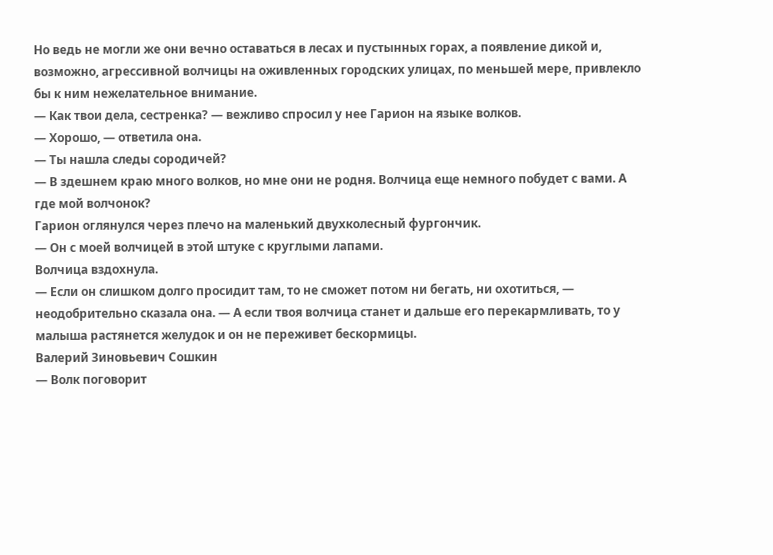Но ведь не могли же они вечно оставаться в лесах и пустынных горах, а появление дикой и, возможно, агрессивной волчицы на оживленных городских улицах, по меньшей мере, привлекло бы к ним нежелательное внимание.
— Как твои дела, сестренка? — вежливо спросил у нее Гарион на языке волков.
— Хорошо, — ответила она.
— Ты нашла следы сородичей?
— В здешнем краю много волков, но мне они не родня. Волчица еще немного побудет с вами. А где мой волчонок?
Гарион оглянулся через плечо на маленький двухколесный фургончик.
— Он с моей волчицей в этой штуке с круглыми лапами.
Волчица вздохнула.
— Если он слишком долго просидит там, то не сможет потом ни бегать, ни охотиться, — неодобрительно сказала она. — А если твоя волчица станет и дальше его перекармливать, то у малыша растянется желудок и он не переживет бескормицы.
Валерий Зиновьевич Сошкин
— Волк поговорит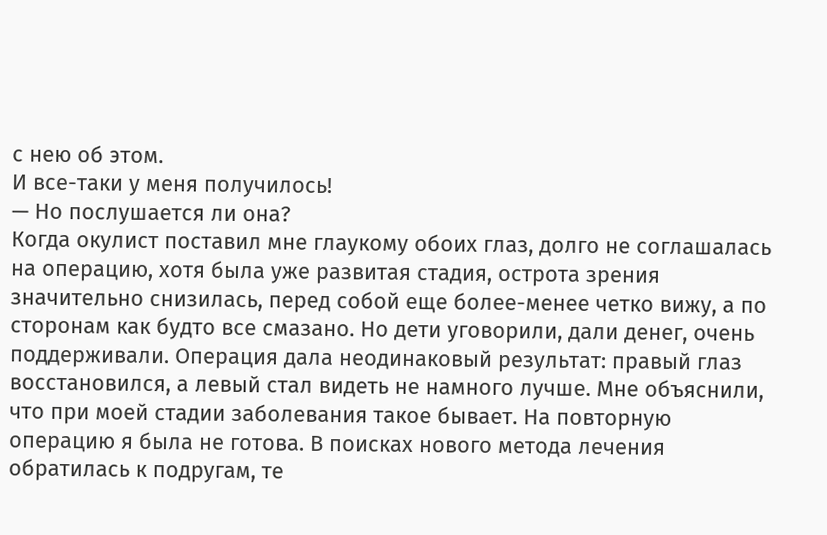с нею об этом.
И все-таки у меня получилось!
— Но послушается ли она?
Когда окулист поставил мне глаукому обоих глаз, долго не соглашалась на операцию, хотя была уже развитая стадия, острота зрения значительно снизилась, перед собой еще более-менее четко вижу, а по сторонам как будто все смазано. Но дети уговорили, дали денег, очень поддерживали. Операция дала неодинаковый результат: правый глаз восстановился, а левый стал видеть не намного лучше. Мне объяснили, что при моей стадии заболевания такое бывает. На повторную операцию я была не готова. В поисках нового метода лечения обратилась к подругам, те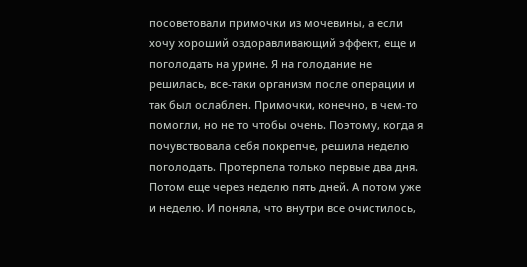посоветовали примочки из мочевины, а если хочу хороший оздоравливающий эффект, еще и поголодать на урине. Я на голодание не решилась, все-таки организм после операции и так был ослаблен. Примочки, конечно, в чем-то помогли, но не то чтобы очень. Поэтому, когда я почувствовала себя покрепче, решила неделю поголодать. Протерпела только первые два дня. Потом еще через неделю пять дней. А потом уже и неделю. И поняла, что внутри все очистилось,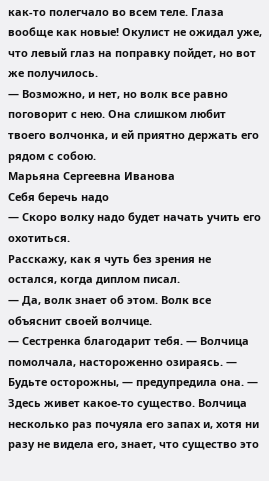как-то полегчало во всем теле. Глаза вообще как новые! Окулист не ожидал уже, что левый глаз на поправку пойдет, но вот же получилось.
— Возможно, и нет, но волк все равно поговорит с нею. Она слишком любит твоего волчонка, и ей приятно держать его рядом с собою.
Марьяна Сергеевна Иванова
Себя беречь надо
— Скоро волку надо будет начать учить его охотиться.
Расскажу, как я чуть без зрения не остался, когда диплом писал.
— Да, волк знает об этом. Волк все объяснит своей волчице.
— Сестренка благодарит тебя. — Волчица помолчала, настороженно озираясь. — Будьте осторожны, — предупредила она. — Здесь живет какое-то существо. Волчица несколько раз почуяла его запах и, хотя ни разу не видела его, знает, что существо это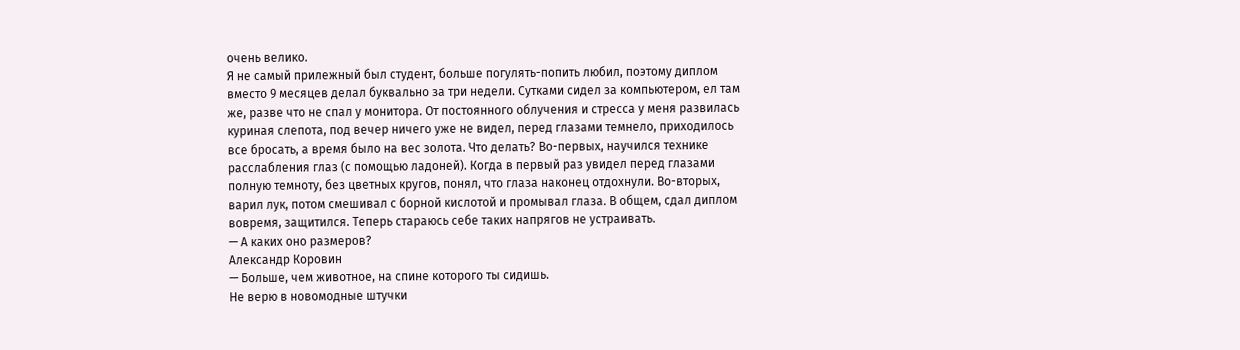очень велико.
Я не самый прилежный был студент, больше погулять-попить любил, поэтому диплом вместо 9 месяцев делал буквально за три недели. Сутками сидел за компьютером, ел там же, разве что не спал у монитора. От постоянного облучения и стресса у меня развилась куриная слепота, под вечер ничего уже не видел, перед глазами темнело, приходилось все бросать, а время было на вес золота. Что делать? Во-первых, научился технике расслабления глаз (с помощью ладоней). Когда в первый раз увидел перед глазами полную темноту, без цветных кругов, понял, что глаза наконец отдохнули. Во-вторых, варил лук, потом смешивал с борной кислотой и промывал глаза. В общем, сдал диплом вовремя, защитился. Теперь стараюсь себе таких напрягов не устраивать.
— А каких оно размеров?
Александр Коровин
— Больше, чем животное, на спине которого ты сидишь.
Не верю в новомодные штучки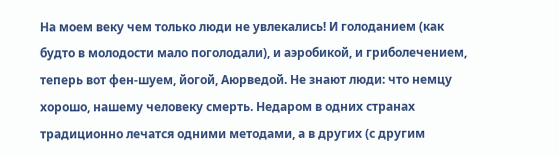На моем веку чем только люди не увлекались! И голоданием (как будто в молодости мало поголодали), и аэробикой, и гриболечением, теперь вот фен-шуем, йогой, Аюрведой. Не знают люди: что немцу хорошо, нашему человеку смерть. Недаром в одних странах традиционно лечатся одними методами, а в других (с другим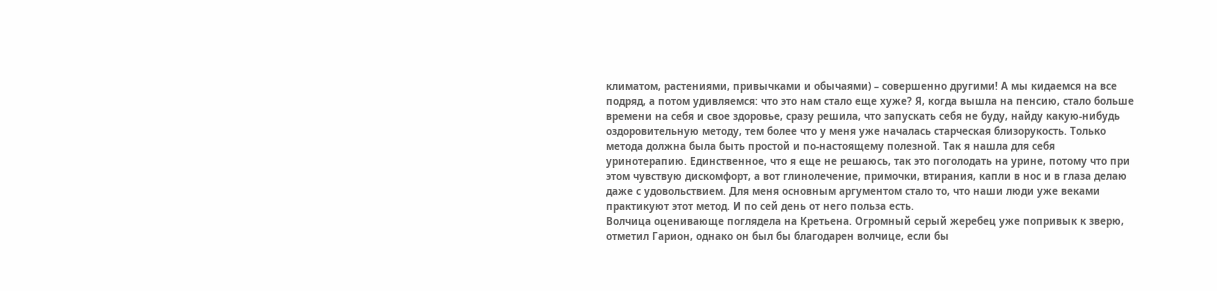климатом, растениями, привычками и обычаями) – совершенно другими! А мы кидаемся на все подряд, а потом удивляемся: что это нам стало еще хуже? Я, когда вышла на пенсию, стало больше времени на себя и свое здоровье, сразу решила, что запускать себя не буду, найду какую-нибудь оздоровительную методу, тем более что у меня уже началась старческая близорукость. Только метода должна была быть простой и по-настоящему полезной. Так я нашла для себя уринотерапию. Единственное, что я еще не решаюсь, так это поголодать на урине, потому что при этом чувствую дискомфорт, а вот глинолечение, примочки, втирания, капли в нос и в глаза делаю даже с удовольствием. Для меня основным аргументом стало то, что наши люди уже веками практикуют этот метод. И по сей день от него польза есть.
Волчица оценивающе поглядела на Кретьена. Огромный серый жеребец уже попривык к зверю, отметил Гарион, однако он был бы благодарен волчице, если бы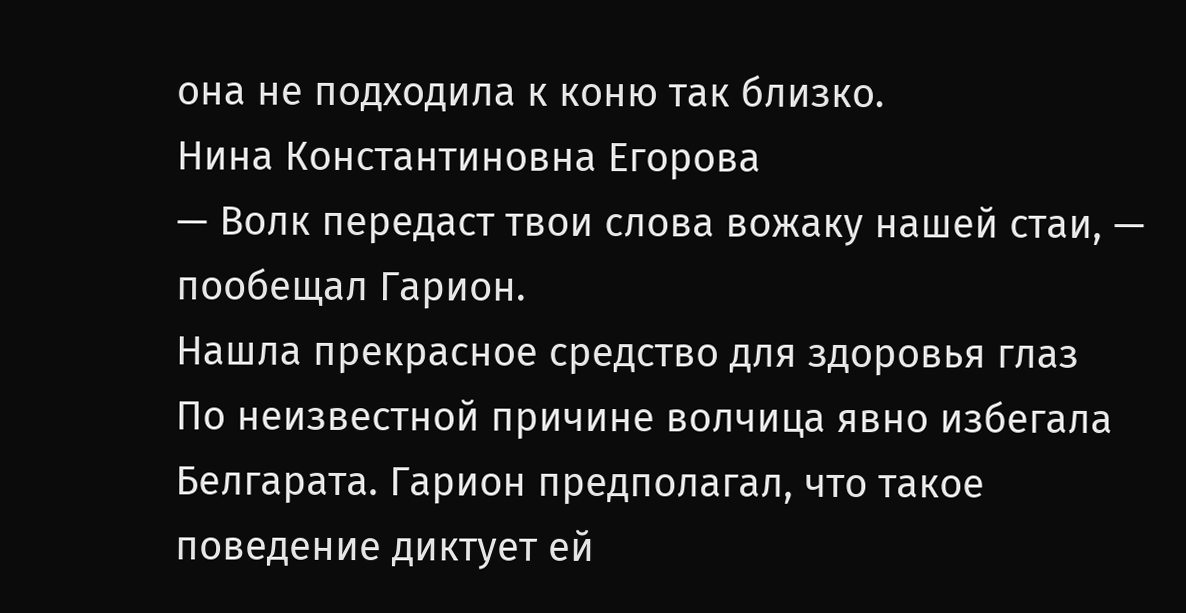она не подходила к коню так близко.
Нина Константиновна Егорова
— Волк передаст твои слова вожаку нашей стаи, — пообещал Гарион.
Нашла прекрасное средство для здоровья глаз
По неизвестной причине волчица явно избегала Белгарата. Гарион предполагал, что такое поведение диктует ей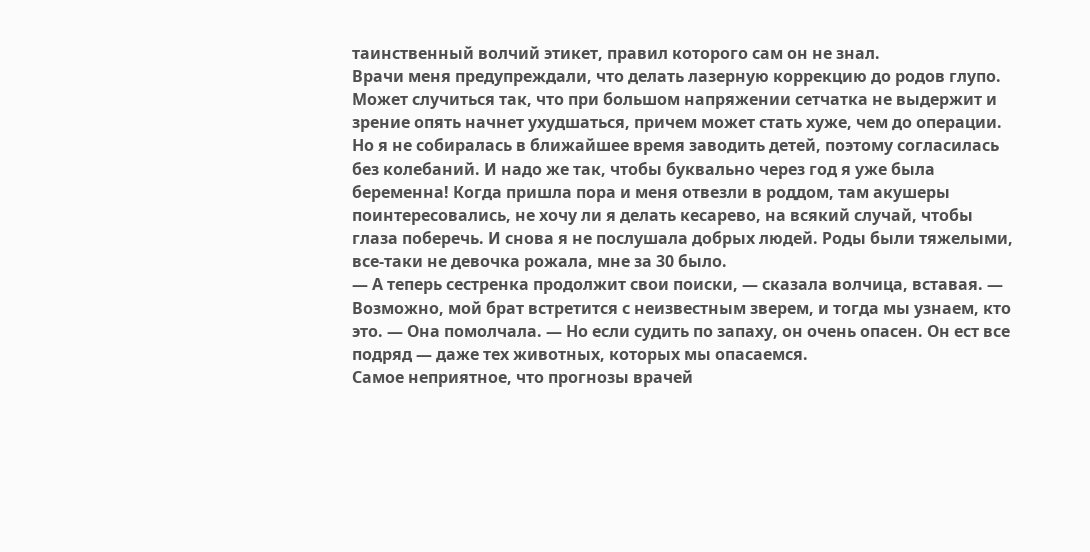таинственный волчий этикет, правил которого сам он не знал.
Врачи меня предупреждали, что делать лазерную коррекцию до родов глупо. Может случиться так, что при большом напряжении сетчатка не выдержит и зрение опять начнет ухудшаться, причем может стать хуже, чем до операции. Но я не собиралась в ближайшее время заводить детей, поэтому согласилась без колебаний. И надо же так, чтобы буквально через год я уже была беременна! Когда пришла пора и меня отвезли в роддом, там акушеры поинтересовались, не хочу ли я делать кесарево, на всякий случай, чтобы глаза поберечь. И снова я не послушала добрых людей. Роды были тяжелыми, все-таки не девочка рожала, мне за 30 было.
— А теперь сестренка продолжит свои поиски, — сказала волчица, вставая. — Возможно, мой брат встретится с неизвестным зверем, и тогда мы узнаем, кто это. — Она помолчала. — Но если судить по запаху, он очень опасен. Он ест все подряд — даже тех животных, которых мы опасаемся.
Самое неприятное, что прогнозы врачей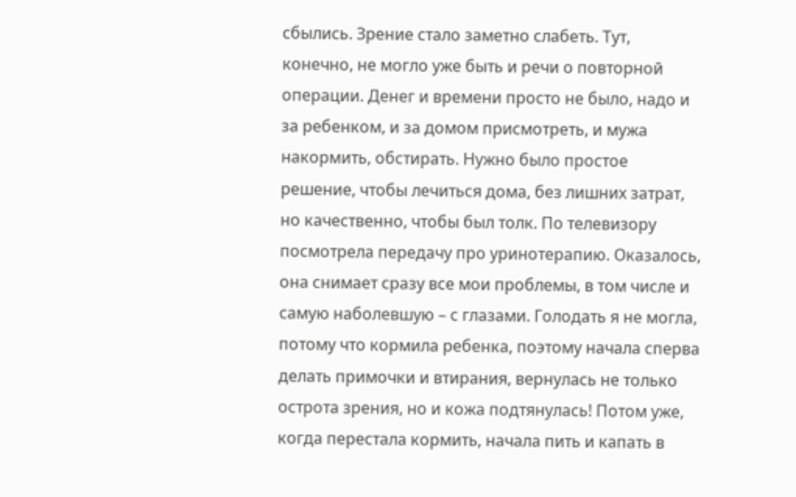сбылись. Зрение стало заметно слабеть. Тут, конечно, не могло уже быть и речи о повторной операции. Денег и времени просто не было, надо и за ребенком, и за домом присмотреть, и мужа накормить, обстирать. Нужно было простое решение, чтобы лечиться дома, без лишних затрат, но качественно, чтобы был толк. По телевизору посмотрела передачу про уринотерапию. Оказалось, она снимает сразу все мои проблемы, в том числе и самую наболевшую – с глазами. Голодать я не могла, потому что кормила ребенка, поэтому начала сперва делать примочки и втирания, вернулась не только острота зрения, но и кожа подтянулась! Потом уже, когда перестала кормить, начала пить и капать в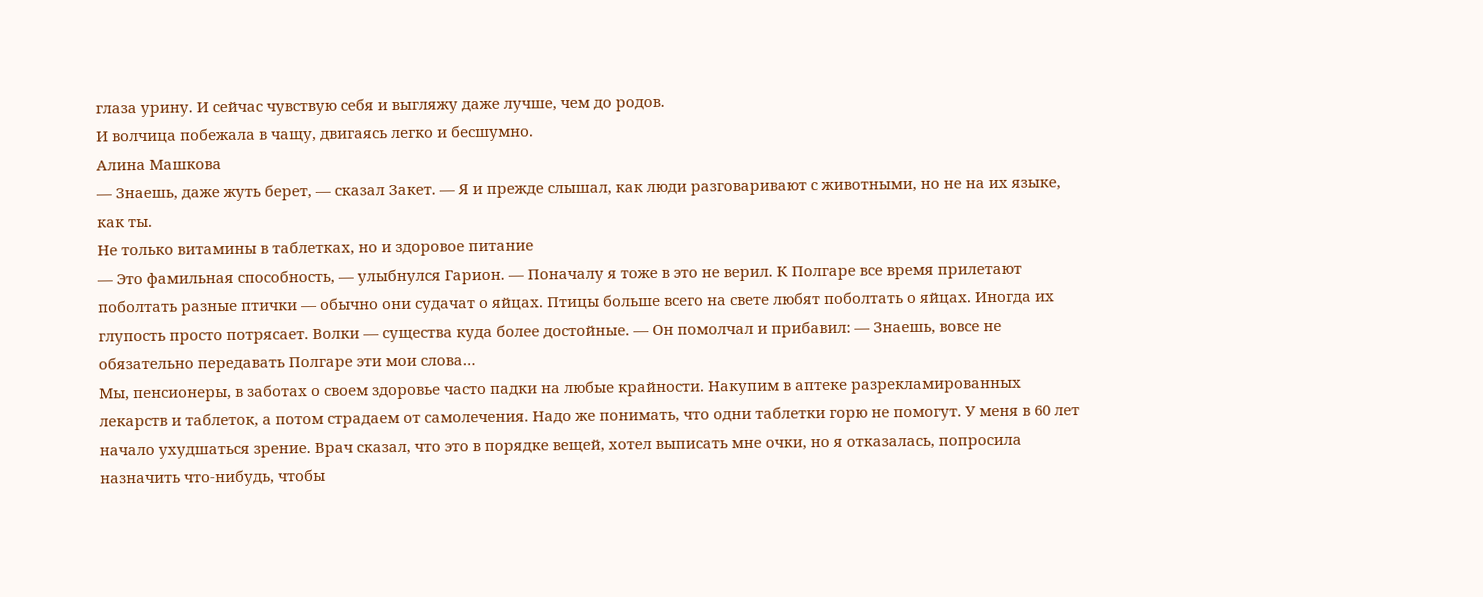глаза урину. И сейчас чувствую себя и выгляжу даже лучше, чем до родов.
И волчица побежала в чащу, двигаясь легко и бесшумно.
Алина Машкова
— Знаешь, даже жуть берет, — сказал Закет. — Я и прежде слышал, как люди разговаривают с животными, но не на их языке, как ты.
Не только витамины в таблетках, но и здоровое питание
— Это фамильная способность, — улыбнулся Гарион. — Поначалу я тоже в это не верил. К Полгаре все время прилетают поболтать разные птички — обычно они судачат о яйцах. Птицы больше всего на свете любят поболтать о яйцах. Иногда их глупость просто потрясает. Волки — существа куда более достойные. — Он помолчал и прибавил: — Знаешь, вовсе не обязательно передавать Полгаре эти мои слова…
Мы, пенсионеры, в заботах о своем здоровье часто падки на любые крайности. Накупим в аптеке разрекламированных лекарств и таблеток, а потом страдаем от самолечения. Надо же понимать, что одни таблетки горю не помогут. У меня в 60 лет начало ухудшаться зрение. Врач сказал, что это в порядке вещей, хотел выписать мне очки, но я отказалась, попросила назначить что-нибудь, чтобы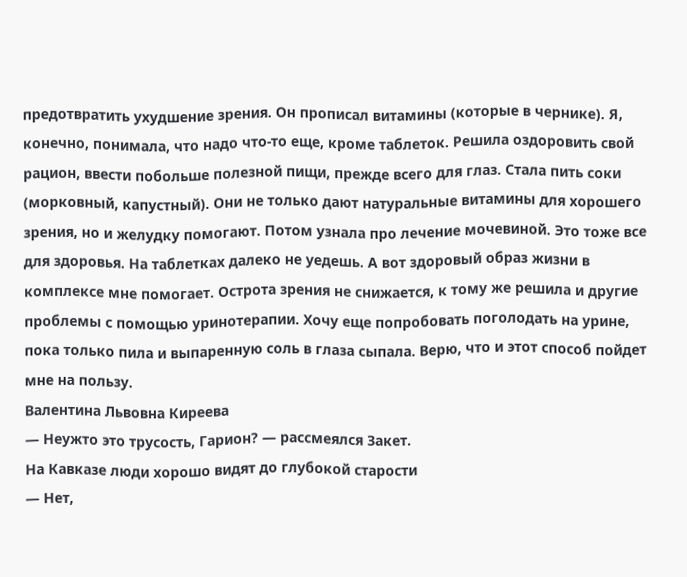предотвратить ухудшение зрения. Он прописал витамины (которые в чернике). Я, конечно, понимала, что надо что-то еще, кроме таблеток. Решила оздоровить свой рацион, ввести побольше полезной пищи, прежде всего для глаз. Стала пить соки (морковный, капустный). Они не только дают натуральные витамины для хорошего зрения, но и желудку помогают. Потом узнала про лечение мочевиной. Это тоже все для здоровья. На таблетках далеко не уедешь. А вот здоровый образ жизни в комплексе мне помогает. Острота зрения не снижается, к тому же решила и другие проблемы с помощью уринотерапии. Хочу еще попробовать поголодать на урине, пока только пила и выпаренную соль в глаза сыпала. Верю, что и этот способ пойдет мне на пользу.
Валентина Львовна Киреева
— Неужто это трусость, Гарион? — рассмеялся Закет.
На Кавказе люди хорошо видят до глубокой старости
— Нет,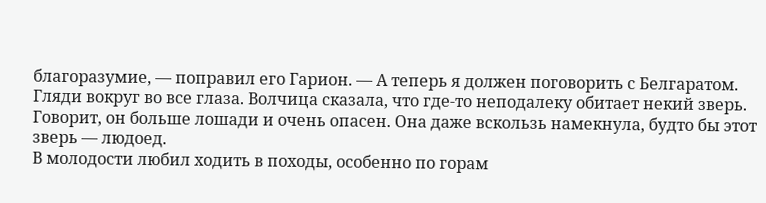благоразумие, — поправил его Гарион. — А теперь я должен поговорить с Белгаратом. Гляди вокруг во все глаза. Волчица сказала, что где-то неподалеку обитает некий зверь. Говорит, он больше лошади и очень опасен. Она даже вскользь намекнула, будто бы этот зверь — людоед.
В молодости любил ходить в походы, особенно по горам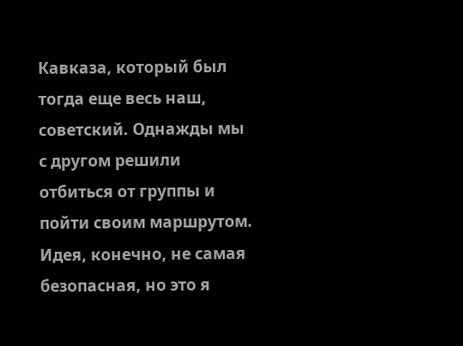Кавказа, который был тогда еще весь наш, советский. Однажды мы с другом решили отбиться от группы и пойти своим маршрутом. Идея, конечно, не самая безопасная, но это я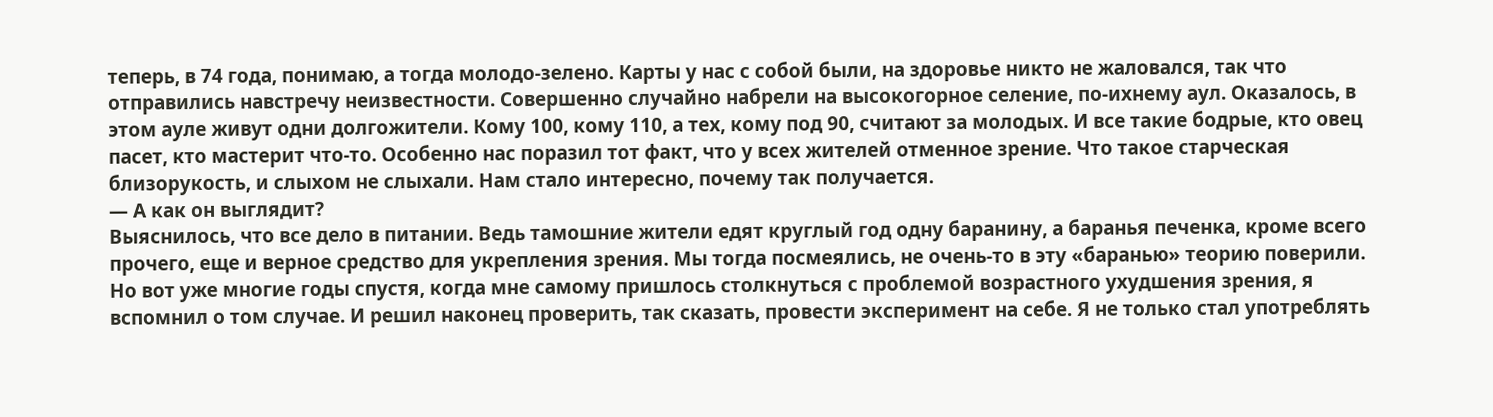теперь, в 74 года, понимаю, а тогда молодо-зелено. Карты у нас с собой были, на здоровье никто не жаловался, так что отправились навстречу неизвестности. Совершенно случайно набрели на высокогорное селение, по-ихнему аул. Оказалось, в этом ауле живут одни долгожители. Кому 100, кому 110, а тех, кому под 90, считают за молодых. И все такие бодрые, кто овец пасет, кто мастерит что-то. Особенно нас поразил тот факт, что у всех жителей отменное зрение. Что такое старческая близорукость, и слыхом не слыхали. Нам стало интересно, почему так получается.
— А как он выглядит?
Выяснилось, что все дело в питании. Ведь тамошние жители едят круглый год одну баранину, а баранья печенка, кроме всего прочего, еще и верное средство для укрепления зрения. Мы тогда посмеялись, не очень-то в эту «баранью» теорию поверили. Но вот уже многие годы спустя, когда мне самому пришлось столкнуться с проблемой возрастного ухудшения зрения, я вспомнил о том случае. И решил наконец проверить, так сказать, провести эксперимент на себе. Я не только стал употреблять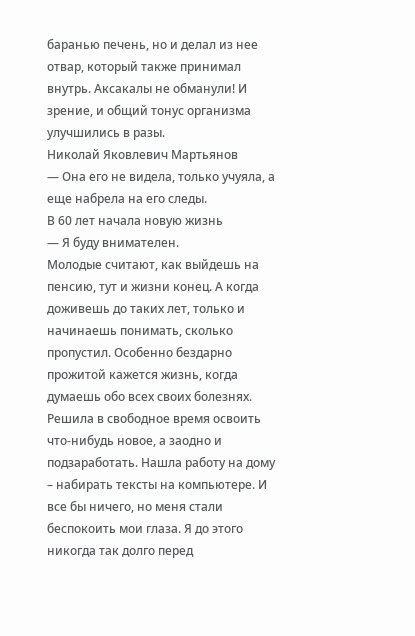баранью печень, но и делал из нее отвар, который также принимал внутрь. Аксакалы не обманули! И зрение, и общий тонус организма улучшились в разы.
Николай Яковлевич Мартьянов
— Она его не видела, только учуяла, а еще набрела на его следы.
В 60 лет начала новую жизнь
— Я буду внимателен.
Молодые считают, как выйдешь на пенсию, тут и жизни конец. А когда доживешь до таких лет, только и начинаешь понимать, сколько пропустил. Особенно бездарно прожитой кажется жизнь, когда думаешь обо всех своих болезнях. Решила в свободное время освоить что-нибудь новое, а заодно и подзаработать. Нашла работу на дому – набирать тексты на компьютере. И все бы ничего, но меня стали беспокоить мои глаза. Я до этого никогда так долго перед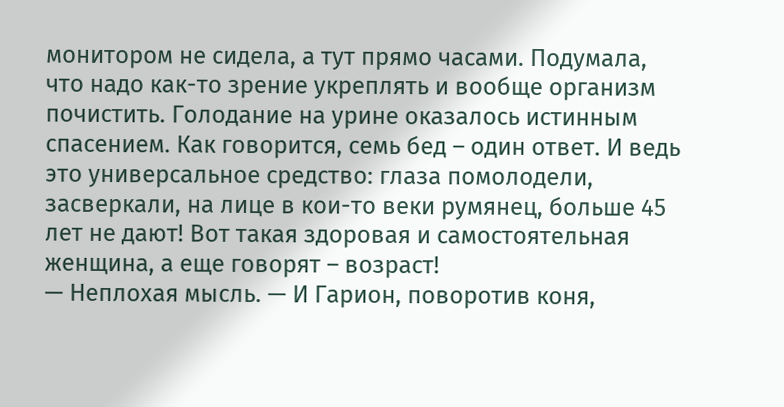монитором не сидела, а тут прямо часами. Подумала, что надо как-то зрение укреплять и вообще организм почистить. Голодание на урине оказалось истинным спасением. Как говорится, семь бед – один ответ. И ведь это универсальное средство: глаза помолодели, засверкали, на лице в кои-то веки румянец, больше 45 лет не дают! Вот такая здоровая и самостоятельная женщина, а еще говорят – возраст!
— Неплохая мысль. — И Гарион, поворотив коня,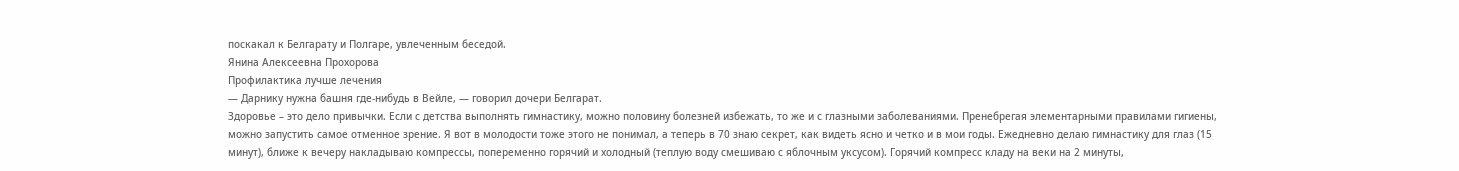поскакал к Белгарату и Полгаре, увлеченным беседой.
Янина Алексеевна Прохорова
Профилактика лучше лечения
— Дарнику нужна башня где-нибудь в Вейле, — говорил дочери Белгарат.
Здоровье – это дело привычки. Если с детства выполнять гимнастику, можно половину болезней избежать, то же и с глазными заболеваниями. Пренебрегая элементарными правилами гигиены, можно запустить самое отменное зрение. Я вот в молодости тоже этого не понимал, а теперь в 70 знаю секрет, как видеть ясно и четко и в мои годы. Ежедневно делаю гимнастику для глаз (15 минут), ближе к вечеру накладываю компрессы, попеременно горячий и холодный (теплую воду смешиваю с яблочным уксусом). Горячий компресс кладу на веки на 2 минуты,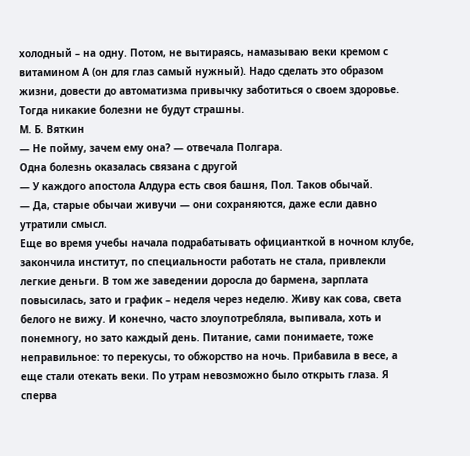холодный – на одну. Потом, не вытираясь, намазываю веки кремом с витамином А (он для глаз самый нужный). Надо сделать это образом жизни, довести до автоматизма привычку заботиться о своем здоровье. Тогда никакие болезни не будут страшны.
М. Б. Вяткин
— Не пойму, зачем ему она? — отвечала Полгара.
Одна болезнь оказалась связана с другой
— У каждого апостола Алдура есть своя башня, Пол. Таков обычай.
— Да, старые обычаи живучи — они сохраняются, даже если давно утратили смысл.
Еще во время учебы начала подрабатывать официанткой в ночном клубе, закончила институт, по специальности работать не стала, привлекли легкие деньги. В том же заведении доросла до бармена, зарплата повысилась, зато и график – неделя через неделю. Живу как сова, света белого не вижу. И конечно, часто злоупотребляла, выпивала, хоть и понемногу, но зато каждый день. Питание, сами понимаете, тоже неправильное: то перекусы, то обжорство на ночь. Прибавила в весе, а еще стали отекать веки. По утрам невозможно было открыть глаза. Я сперва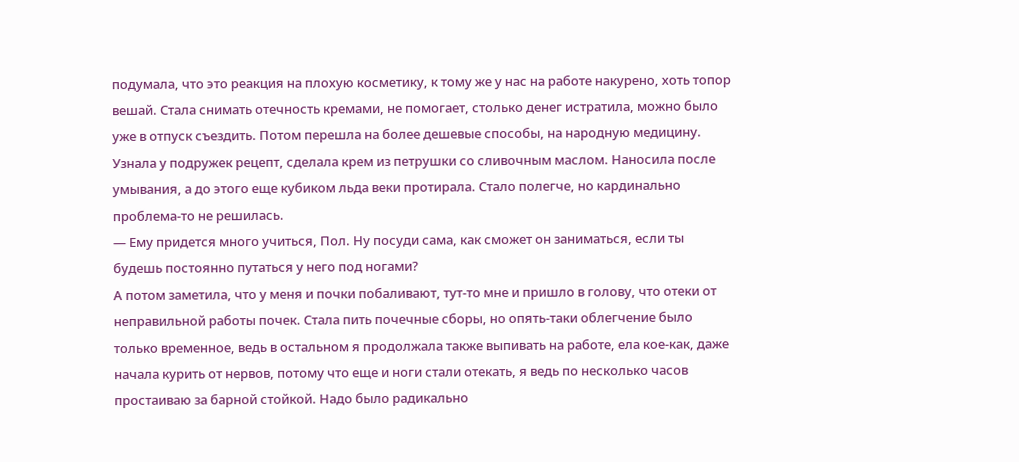подумала, что это реакция на плохую косметику, к тому же у нас на работе накурено, хоть топор вешай. Стала снимать отечность кремами, не помогает, столько денег истратила, можно было уже в отпуск съездить. Потом перешла на более дешевые способы, на народную медицину. Узнала у подружек рецепт, сделала крем из петрушки со сливочным маслом. Наносила после умывания, а до этого еще кубиком льда веки протирала. Стало полегче, но кардинально проблема-то не решилась.
— Ему придется много учиться, Пол. Ну посуди сама, как сможет он заниматься, если ты будешь постоянно путаться у него под ногами?
А потом заметила, что у меня и почки побаливают, тут-то мне и пришло в голову, что отеки от неправильной работы почек. Стала пить почечные сборы, но опять-таки облегчение было только временное, ведь в остальном я продолжала также выпивать на работе, ела кое-как, даже начала курить от нервов, потому что еще и ноги стали отекать, я ведь по несколько часов простаиваю за барной стойкой. Надо было радикально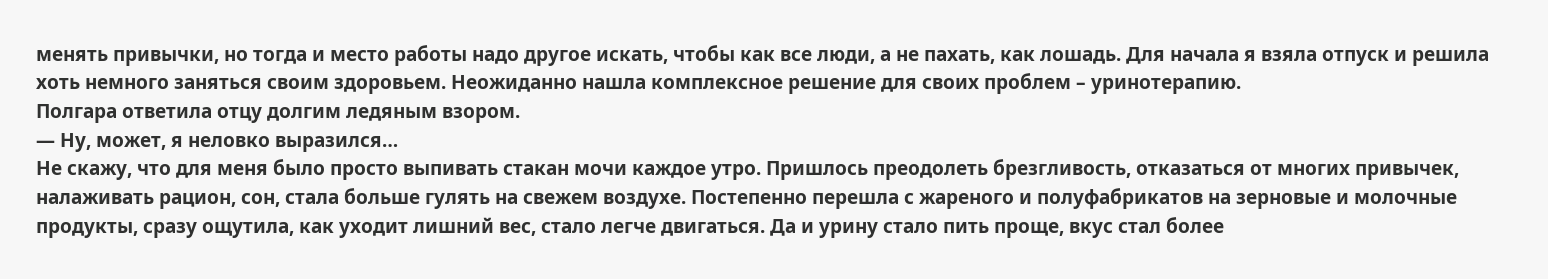менять привычки, но тогда и место работы надо другое искать, чтобы как все люди, а не пахать, как лошадь. Для начала я взяла отпуск и решила хоть немного заняться своим здоровьем. Неожиданно нашла комплексное решение для своих проблем – уринотерапию.
Полгара ответила отцу долгим ледяным взором.
— Ну, может, я неловко выразился…
Не скажу, что для меня было просто выпивать стакан мочи каждое утро. Пришлось преодолеть брезгливость, отказаться от многих привычек, налаживать рацион, сон, стала больше гулять на свежем воздухе. Постепенно перешла с жареного и полуфабрикатов на зерновые и молочные продукты, сразу ощутила, как уходит лишний вес, стало легче двигаться. Да и урину стало пить проще, вкус стал более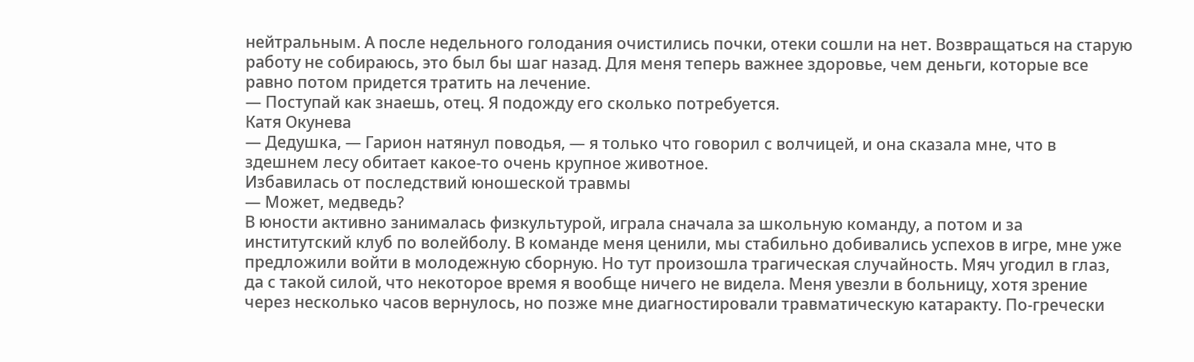нейтральным. А после недельного голодания очистились почки, отеки сошли на нет. Возвращаться на старую работу не собираюсь, это был бы шаг назад. Для меня теперь важнее здоровье, чем деньги, которые все равно потом придется тратить на лечение.
— Поступай как знаешь, отец. Я подожду его сколько потребуется.
Катя Окунева
— Дедушка, — Гарион натянул поводья, — я только что говорил с волчицей, и она сказала мне, что в здешнем лесу обитает какое-то очень крупное животное.
Избавилась от последствий юношеской травмы
— Может, медведь?
В юности активно занималась физкультурой, играла сначала за школьную команду, а потом и за институтский клуб по волейболу. В команде меня ценили, мы стабильно добивались успехов в игре, мне уже предложили войти в молодежную сборную. Но тут произошла трагическая случайность. Мяч угодил в глаз, да с такой силой, что некоторое время я вообще ничего не видела. Меня увезли в больницу, хотя зрение через несколько часов вернулось, но позже мне диагностировали травматическую катаракту. По-гречески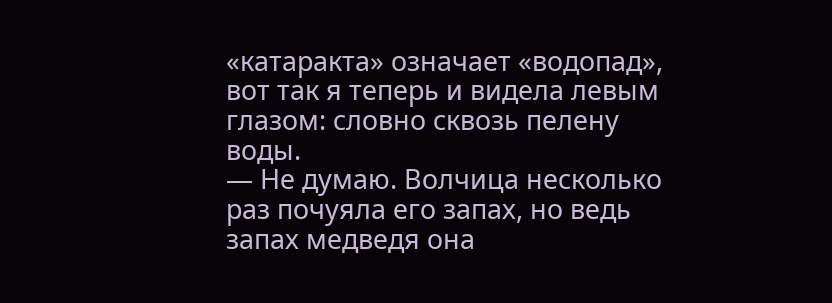«катаракта» означает «водопад», вот так я теперь и видела левым глазом: словно сквозь пелену воды.
— Не думаю. Волчица несколько раз почуяла его запах, но ведь запах медведя она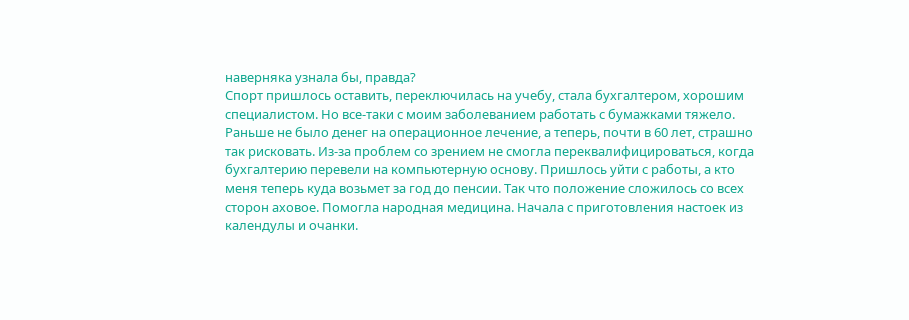наверняка узнала бы, правда?
Спорт пришлось оставить, переключилась на учебу, стала бухгалтером, хорошим специалистом. Но все-таки с моим заболеванием работать с бумажками тяжело. Раньше не было денег на операционное лечение, а теперь, почти в 60 лет, страшно так рисковать. Из-за проблем со зрением не смогла переквалифицироваться, когда бухгалтерию перевели на компьютерную основу. Пришлось уйти с работы, а кто меня теперь куда возьмет за год до пенсии. Так что положение сложилось со всех сторон аховое. Помогла народная медицина. Начала с приготовления настоек из календулы и очанки.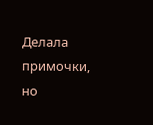Делала примочки, но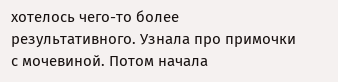хотелось чего-то более результативного. Узнала про примочки с мочевиной. Потом начала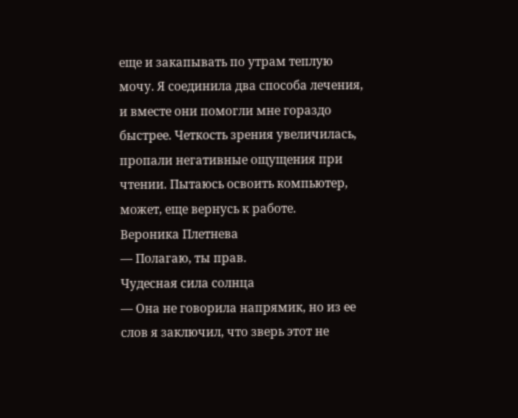еще и закапывать по утрам теплую мочу. Я соединила два способа лечения, и вместе они помогли мне гораздо быстрее. Четкость зрения увеличилась, пропали негативные ощущения при чтении. Пытаюсь освоить компьютер, может, еще вернусь к работе.
Вероника Плетнева
— Полагаю, ты прав.
Чудесная сила солнца
— Она не говорила напрямик, но из ее слов я заключил, что зверь этот не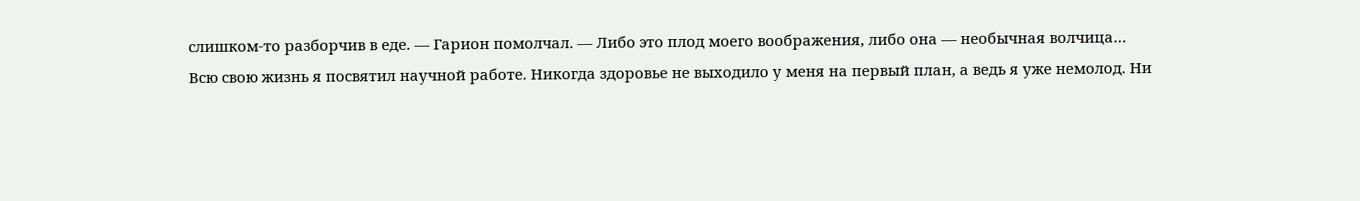слишком-то разборчив в еде. — Гарион помолчал. — Либо это плод моего воображения, либо она — необычная волчица…
Всю свою жизнь я посвятил научной работе. Никогда здоровье не выходило у меня на первый план, а ведь я уже немолод. Ни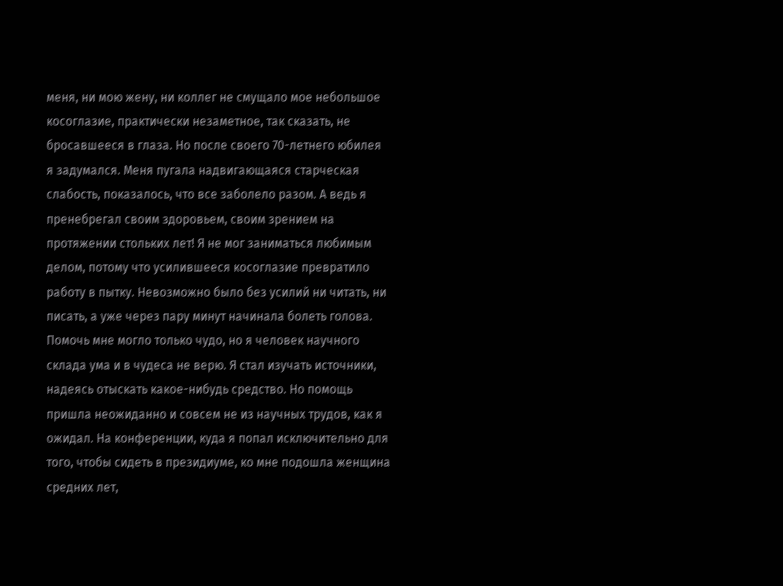меня, ни мою жену, ни коллег не смущало мое небольшое косоглазие, практически незаметное, так сказать, не бросавшееся в глаза. Но после своего 70-летнего юбилея я задумался. Меня пугала надвигающаяся старческая слабость, показалось, что все заболело разом. А ведь я пренебрегал своим здоровьем, своим зрением на протяжении стольких лет! Я не мог заниматься любимым делом, потому что усилившееся косоглазие превратило работу в пытку. Невозможно было без усилий ни читать, ни писать, а уже через пару минут начинала болеть голова. Помочь мне могло только чудо, но я человек научного склада ума и в чудеса не верю. Я стал изучать источники, надеясь отыскать какое-нибудь средство. Но помощь пришла неожиданно и совсем не из научных трудов, как я ожидал. На конференции, куда я попал исключительно для того, чтобы сидеть в президиуме, ко мне подошла женщина средних лет,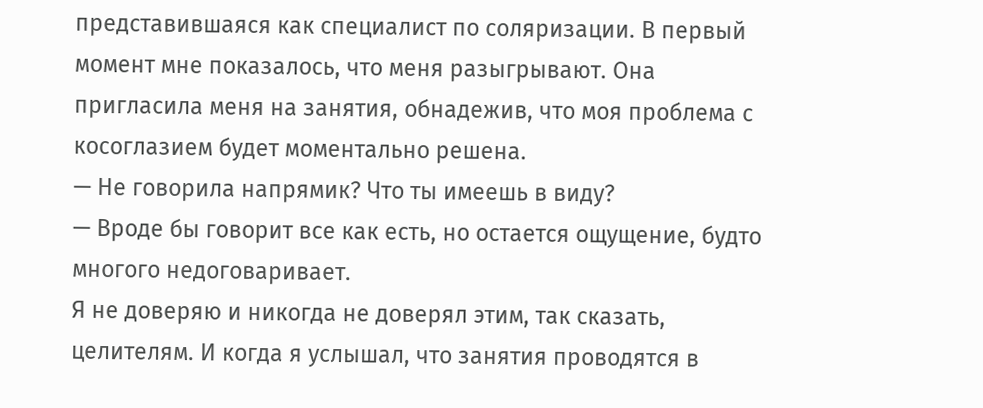представившаяся как специалист по соляризации. В первый момент мне показалось, что меня разыгрывают. Она пригласила меня на занятия, обнадежив, что моя проблема с косоглазием будет моментально решена.
— Не говорила напрямик? Что ты имеешь в виду?
— Вроде бы говорит все как есть, но остается ощущение, будто многого недоговаривает.
Я не доверяю и никогда не доверял этим, так сказать, целителям. И когда я услышал, что занятия проводятся в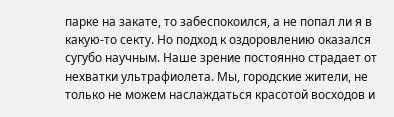парке на закате, то забеспокоился, а не попал ли я в какую-то секту. Но подход к оздоровлению оказался сугубо научным. Наше зрение постоянно страдает от нехватки ультрафиолета. Мы, городские жители, не только не можем наслаждаться красотой восходов и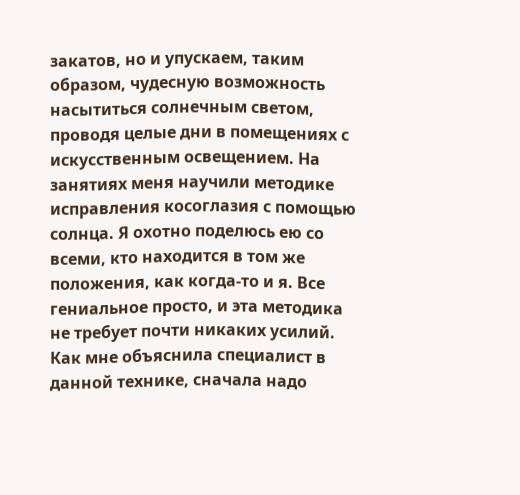закатов, но и упускаем, таким образом, чудесную возможность насытиться солнечным светом, проводя целые дни в помещениях с искусственным освещением. На занятиях меня научили методике исправления косоглазия с помощью солнца. Я охотно поделюсь ею со всеми, кто находится в том же положения, как когда-то и я. Все гениальное просто, и эта методика не требует почти никаких усилий. Как мне объяснила специалист в данной технике, сначала надо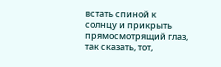встать спиной к солнцу и прикрыть прямосмотрящий глаз, так сказать, тот,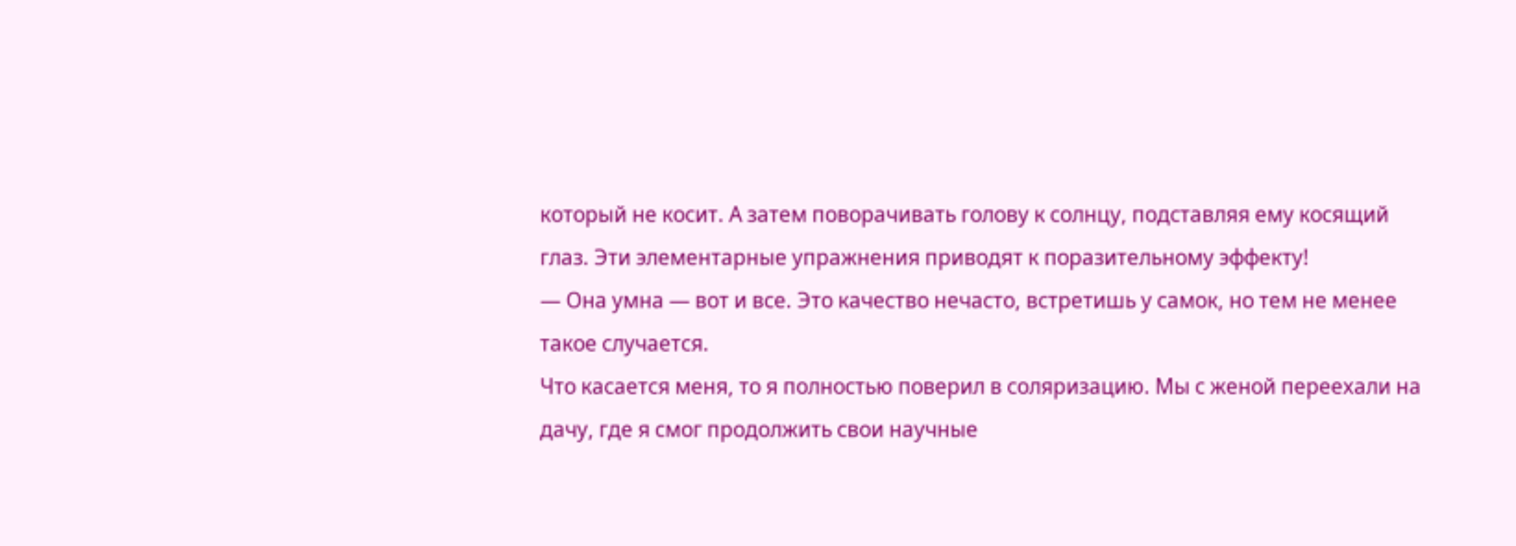который не косит. А затем поворачивать голову к солнцу, подставляя ему косящий глаз. Эти элементарные упражнения приводят к поразительному эффекту!
— Она умна — вот и все. Это качество нечасто, встретишь у самок, но тем не менее такое случается.
Что касается меня, то я полностью поверил в соляризацию. Мы с женой переехали на дачу, где я смог продолжить свои научные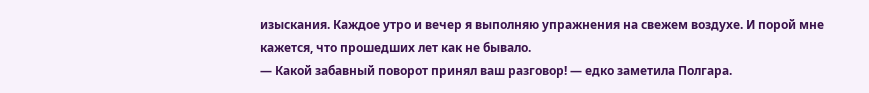изыскания. Каждое утро и вечер я выполняю упражнения на свежем воздухе. И порой мне кажется, что прошедших лет как не бывало.
— Какой забавный поворот принял ваш разговор! — едко заметила Полгара.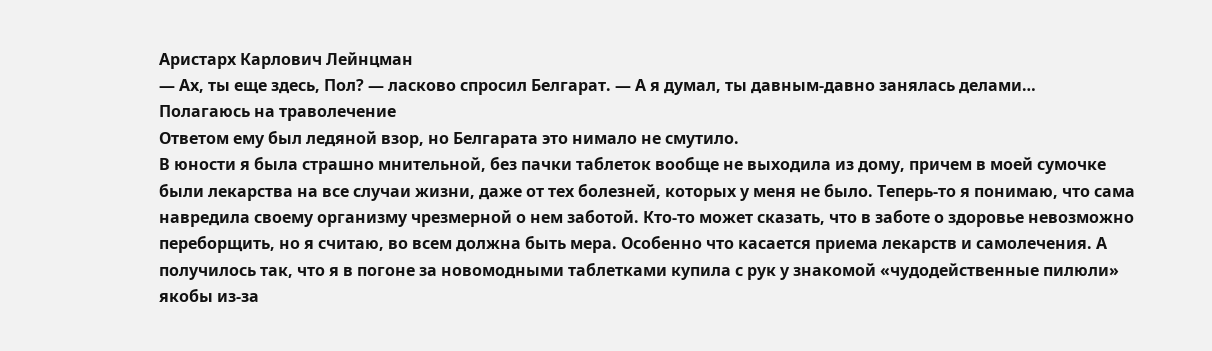Аристарх Карлович Лейнцман
— Ах, ты еще здесь, Пол? — ласково спросил Белгарат. — А я думал, ты давным-давно занялась делами…
Полагаюсь на траволечение
Ответом ему был ледяной взор, но Белгарата это нимало не смутило.
В юности я была страшно мнительной, без пачки таблеток вообще не выходила из дому, причем в моей сумочке были лекарства на все случаи жизни, даже от тех болезней, которых у меня не было. Теперь-то я понимаю, что сама навредила своему организму чрезмерной о нем заботой. Кто-то может сказать, что в заботе о здоровье невозможно переборщить, но я считаю, во всем должна быть мера. Особенно что касается приема лекарств и самолечения. А получилось так, что я в погоне за новомодными таблетками купила с рук у знакомой «чудодейственные пилюли» якобы из-за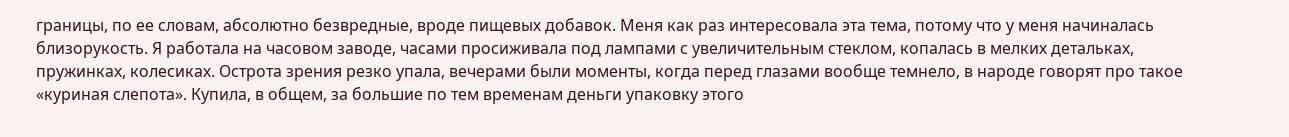границы, по ее словам, абсолютно безвредные, вроде пищевых добавок. Меня как раз интересовала эта тема, потому что у меня начиналась близорукость. Я работала на часовом заводе, часами просиживала под лампами с увеличительным стеклом, копалась в мелких детальках, пружинках, колесиках. Острота зрения резко упала, вечерами были моменты, когда перед глазами вообще темнело, в народе говорят про такое «куриная слепота». Купила, в общем, за большие по тем временам деньги упаковку этого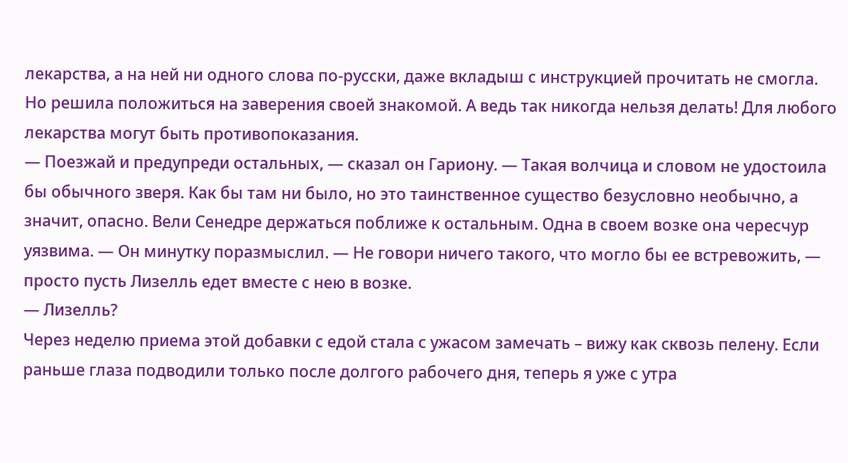лекарства, а на ней ни одного слова по-русски, даже вкладыш с инструкцией прочитать не смогла. Но решила положиться на заверения своей знакомой. А ведь так никогда нельзя делать! Для любого лекарства могут быть противопоказания.
— Поезжай и предупреди остальных, — сказал он Гариону. — Такая волчица и словом не удостоила бы обычного зверя. Как бы там ни было, но это таинственное существо безусловно необычно, а значит, опасно. Вели Сенедре держаться поближе к остальным. Одна в своем возке она чересчур уязвима. — Он минутку поразмыслил. — Не говори ничего такого, что могло бы ее встревожить, — просто пусть Лизелль едет вместе с нею в возке.
— Лизелль?
Через неделю приема этой добавки с едой стала с ужасом замечать – вижу как сквозь пелену. Если раньше глаза подводили только после долгого рабочего дня, теперь я уже с утра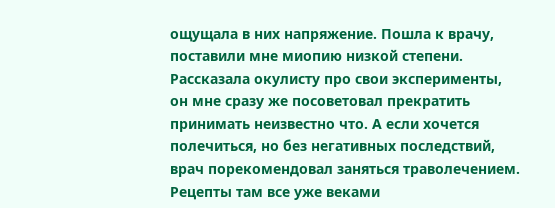ощущала в них напряжение. Пошла к врачу, поставили мне миопию низкой степени. Рассказала окулисту про свои эксперименты, он мне сразу же посоветовал прекратить принимать неизвестно что. А если хочется полечиться, но без негативных последствий, врач порекомендовал заняться траволечением. Рецепты там все уже веками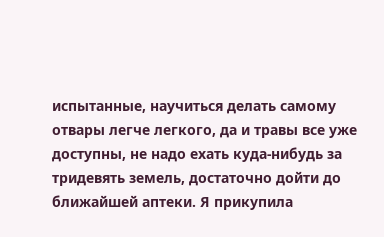испытанные, научиться делать самому отвары легче легкого, да и травы все уже доступны, не надо ехать куда-нибудь за тридевять земель, достаточно дойти до ближайшей аптеки. Я прикупила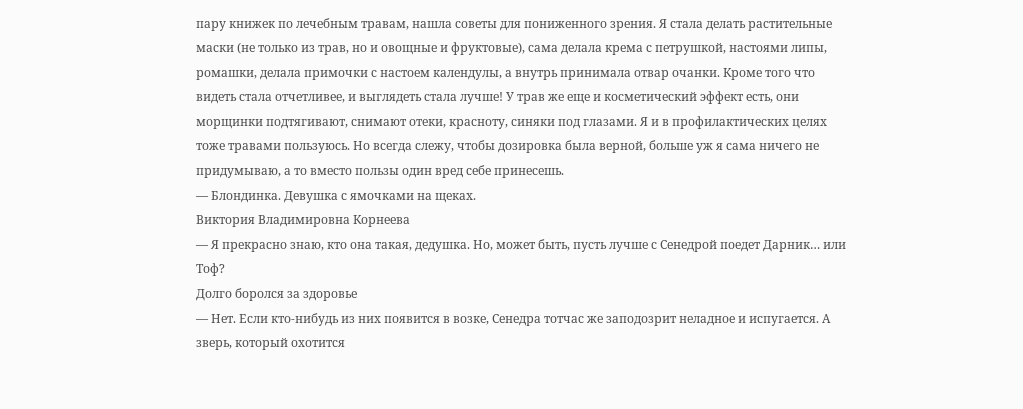пару книжек по лечебным травам, нашла советы для пониженного зрения. Я стала делать растительные маски (не только из трав, но и овощные и фруктовые), сама делала крема с петрушкой, настоями липы, ромашки, делала примочки с настоем календулы, а внутрь принимала отвар очанки. Кроме того что видеть стала отчетливее, и выглядеть стала лучше! У трав же еще и косметический эффект есть, они морщинки подтягивают, снимают отеки, красноту, синяки под глазами. Я и в профилактических целях тоже травами пользуюсь. Но всегда слежу, чтобы дозировка была верной, больше уж я сама ничего не придумываю, а то вместо пользы один вред себе принесешь.
— Блондинка. Девушка с ямочками на щеках.
Виктория Владимировна Корнеева
— Я прекрасно знаю, кто она такая, дедушка. Но, может быть, пусть лучше с Сенедрой поедет Дарник… или Тоф?
Долго боролся за здоровье
— Нет. Если кто-нибудь из них появится в возке, Сенедра тотчас же заподозрит неладное и испугается. А зверь, который охотится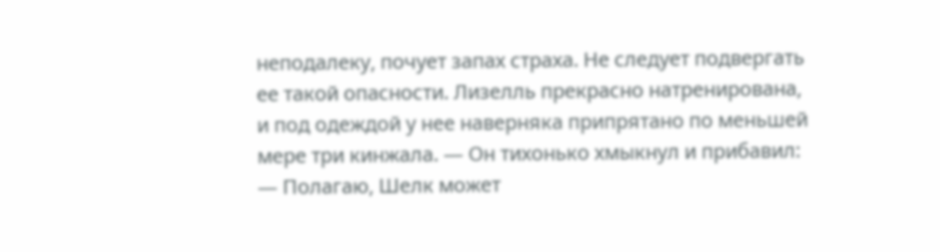неподалеку, почует запах страха. Не следует подвергать ее такой опасности. Лизелль прекрасно натренирована, и под одеждой у нее наверняка припрятано по меньшей мере три кинжала. — Он тихонько хмыкнул и прибавил: — Полагаю, Шелк может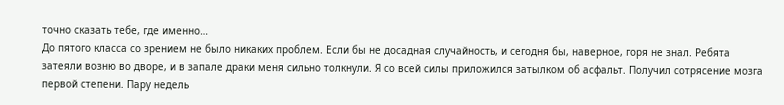точно сказать тебе, где именно…
До пятого класса со зрением не было никаких проблем. Если бы не досадная случайность, и сегодня бы, наверное, горя не знал. Ребята затеяли возню во дворе, и в запале драки меня сильно толкнули. Я со всей силы приложился затылком об асфальт. Получил сотрясение мозга первой степени. Пару недель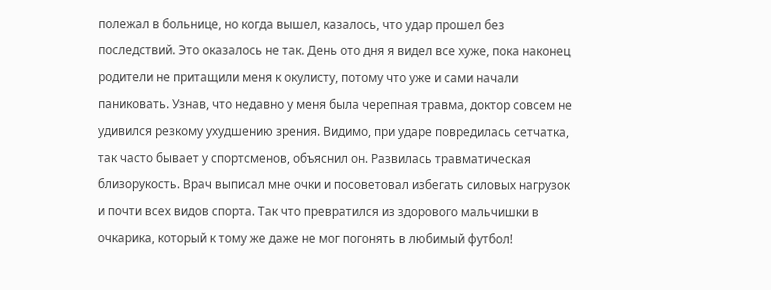полежал в больнице, но когда вышел, казалось, что удар прошел без последствий. Это оказалось не так. День ото дня я видел все хуже, пока наконец родители не притащили меня к окулисту, потому что уже и сами начали паниковать. Узнав, что недавно у меня была черепная травма, доктор совсем не удивился резкому ухудшению зрения. Видимо, при ударе повредилась сетчатка, так часто бывает у спортсменов, объяснил он. Развилась травматическая близорукость. Врач выписал мне очки и посоветовал избегать силовых нагрузок и почти всех видов спорта. Так что превратился из здорового мальчишки в очкарика, который к тому же даже не мог погонять в любимый футбол!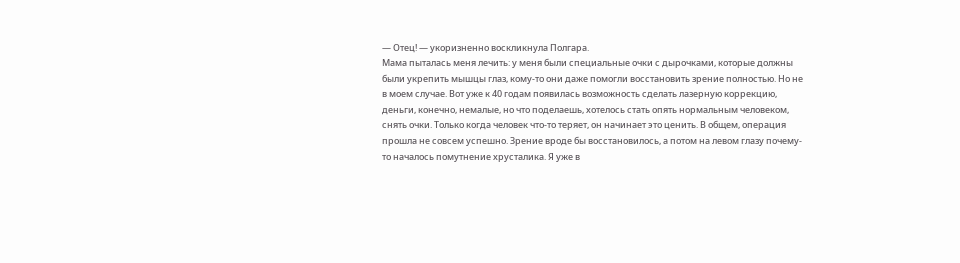— Отец! — укоризненно воскликнула Полгара.
Мама пыталась меня лечить: у меня были специальные очки с дырочками, которые должны были укрепить мышцы глаз, кому-то они даже помогли восстановить зрение полностью. Но не в моем случае. Вот уже к 40 годам появилась возможность сделать лазерную коррекцию, деньги, конечно, немалые, но что поделаешь, хотелось стать опять нормальным человеком, снять очки. Только когда человек что-то теряет, он начинает это ценить. В общем, операция прошла не совсем успешно. Зрение вроде бы восстановилось, а потом на левом глазу почему-то началось помутнение хрусталика. Я уже в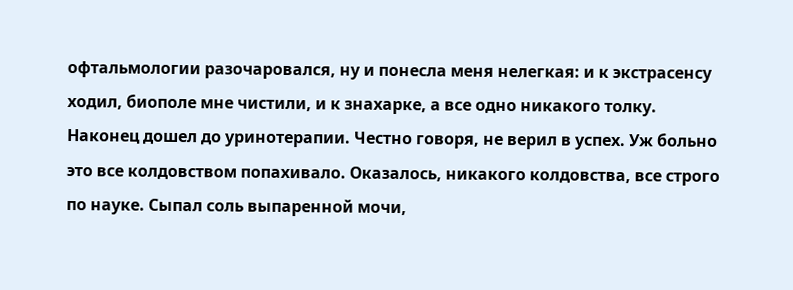офтальмологии разочаровался, ну и понесла меня нелегкая: и к экстрасенсу ходил, биополе мне чистили, и к знахарке, а все одно никакого толку. Наконец дошел до уринотерапии. Честно говоря, не верил в успех. Уж больно это все колдовством попахивало. Оказалось, никакого колдовства, все строго по науке. Сыпал соль выпаренной мочи,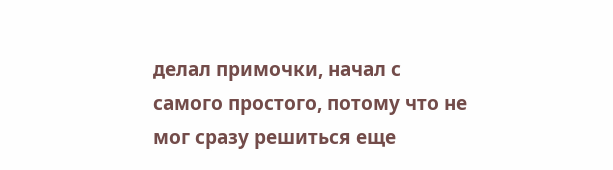делал примочки, начал с самого простого, потому что не мог сразу решиться еще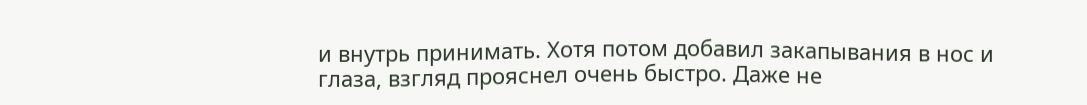и внутрь принимать. Хотя потом добавил закапывания в нос и глаза, взгляд прояснел очень быстро. Даже не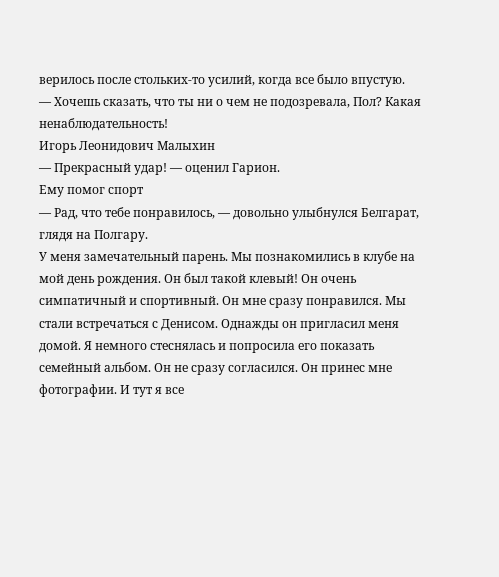верилось после стольких-то усилий, когда все было впустую.
— Хочешь сказать, что ты ни о чем не подозревала, Пол? Какая ненаблюдательность!
Игорь Леонидович Малыхин
— Прекрасный удар! — оценил Гарион.
Ему помог спорт
— Рад, что тебе понравилось, — довольно улыбнулся Белгарат, глядя на Полгару.
У меня замечательный парень. Мы познакомились в клубе на мой день рождения. Он был такой клевый! Он очень симпатичный и спортивный. Он мне сразу понравился. Мы стали встречаться с Денисом. Однажды он пригласил меня домой. Я немного стеснялась и попросила его показать семейный альбом. Он не сразу согласился. Он принес мне фотографии. И тут я все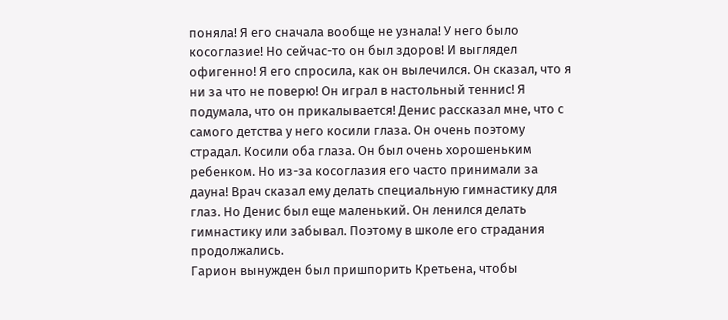поняла! Я его сначала вообще не узнала! У него было косоглазие! Но сейчас-то он был здоров! И выглядел офигенно! Я его спросила, как он вылечился. Он сказал, что я ни за что не поверю! Он играл в настольный теннис! Я подумала, что он прикалывается! Денис рассказал мне, что с самого детства у него косили глаза. Он очень поэтому страдал. Косили оба глаза. Он был очень хорошеньким ребенком. Но из-за косоглазия его часто принимали за дауна! Врач сказал ему делать специальную гимнастику для глаз. Но Денис был еще маленький. Он ленился делать гимнастику или забывал. Поэтому в школе его страдания продолжались.
Гарион вынужден был пришпорить Кретьена, чтобы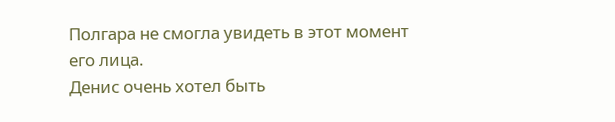Полгара не смогла увидеть в этот момент его лица.
Денис очень хотел быть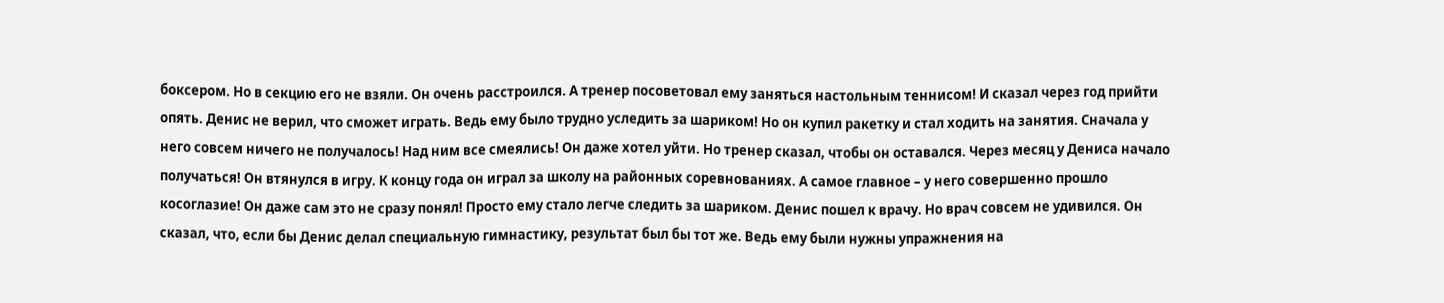боксером. Но в секцию его не взяли. Он очень расстроился. А тренер посоветовал ему заняться настольным теннисом! И сказал через год прийти опять. Денис не верил, что сможет играть. Ведь ему было трудно уследить за шариком! Но он купил ракетку и стал ходить на занятия. Сначала у него совсем ничего не получалось! Над ним все смеялись! Он даже хотел уйти. Но тренер сказал, чтобы он оставался. Через месяц у Дениса начало получаться! Он втянулся в игру. К концу года он играл за школу на районных соревнованиях. А самое главное – у него совершенно прошло косоглазие! Он даже сам это не сразу понял! Просто ему стало легче следить за шариком. Денис пошел к врачу. Но врач совсем не удивился. Он сказал, что, если бы Денис делал специальную гимнастику, результат был бы тот же. Ведь ему были нужны упражнения на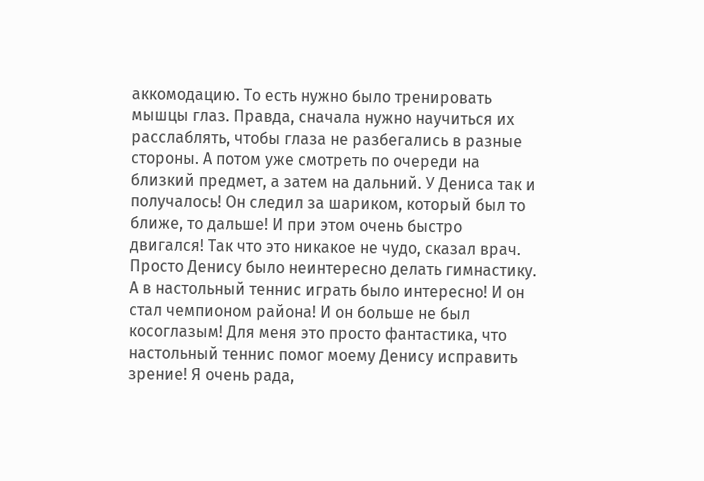аккомодацию. То есть нужно было тренировать мышцы глаз. Правда, сначала нужно научиться их расслаблять, чтобы глаза не разбегались в разные стороны. А потом уже смотреть по очереди на близкий предмет, а затем на дальний. У Дениса так и получалось! Он следил за шариком, который был то ближе, то дальше! И при этом очень быстро двигался! Так что это никакое не чудо, сказал врач. Просто Денису было неинтересно делать гимнастику. А в настольный теннис играть было интересно! И он стал чемпионом района! И он больше не был косоглазым! Для меня это просто фантастика, что настольный теннис помог моему Денису исправить зрение! Я очень рада,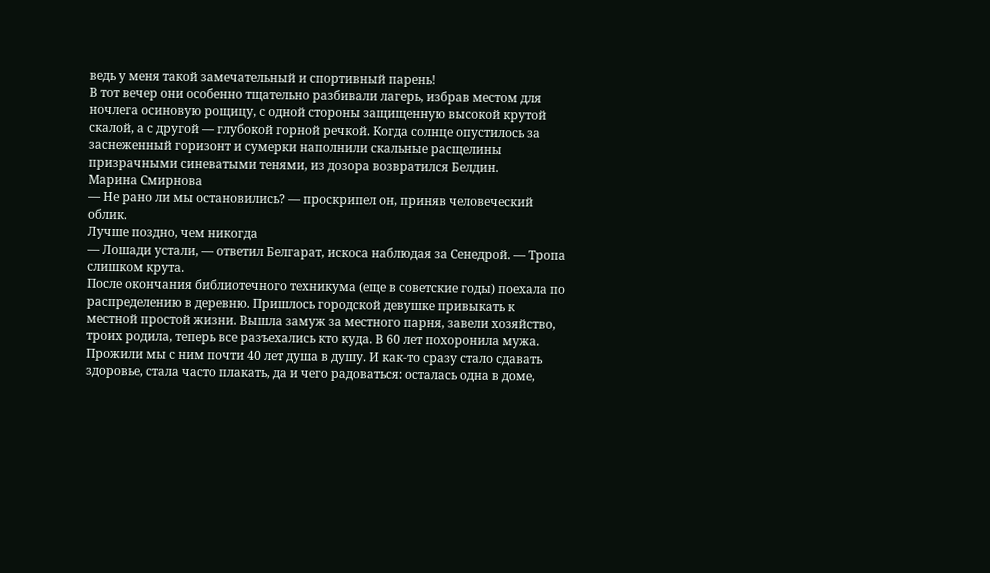ведь у меня такой замечательный и спортивный парень!
В тот вечер они особенно тщательно разбивали лагерь, избрав местом для ночлега осиновую рощицу, с одной стороны защищенную высокой крутой скалой, а с другой — глубокой горной речкой. Когда солнце опустилось за заснеженный горизонт и сумерки наполнили скальные расщелины призрачными синеватыми тенями, из дозора возвратился Белдин.
Марина Смирнова
— Не рано ли мы остановились? — проскрипел он, приняв человеческий облик.
Лучше поздно, чем никогда
— Лошади устали, — ответил Белгарат, искоса наблюдая за Сенедрой. — Тропа слишком крута.
После окончания библиотечного техникума (еще в советские годы) поехала по распределению в деревню. Пришлось городской девушке привыкать к местной простой жизни. Вышла замуж за местного парня, завели хозяйство, троих родила, теперь все разъехались кто куда. В 60 лет похоронила мужа. Прожили мы с ним почти 40 лет душа в душу. И как-то сразу стало сдавать здоровье, стала часто плакать, да и чего радоваться: осталась одна в доме,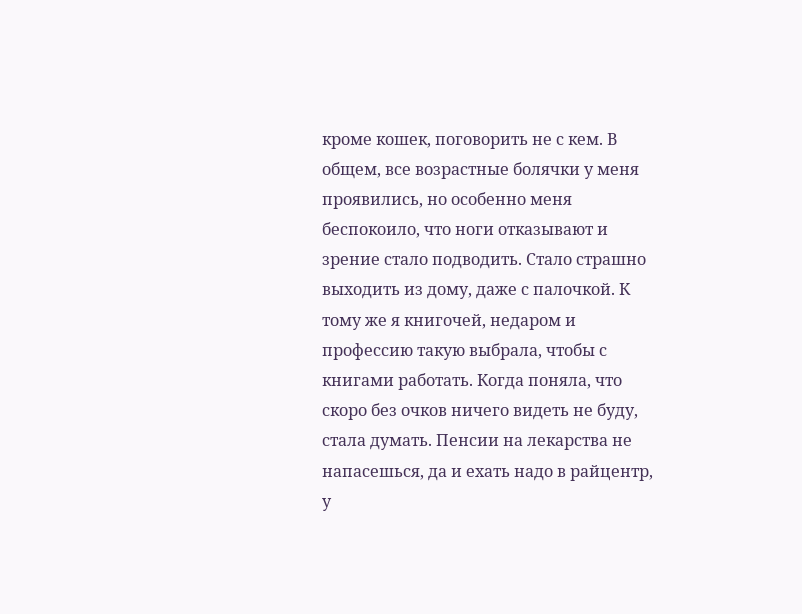кроме кошек, поговорить не с кем. В общем, все возрастные болячки у меня проявились, но особенно меня беспокоило, что ноги отказывают и зрение стало подводить. Стало страшно выходить из дому, даже с палочкой. К тому же я книгочей, недаром и профессию такую выбрала, чтобы с книгами работать. Когда поняла, что скоро без очков ничего видеть не буду, стала думать. Пенсии на лекарства не напасешься, да и ехать надо в райцентр, у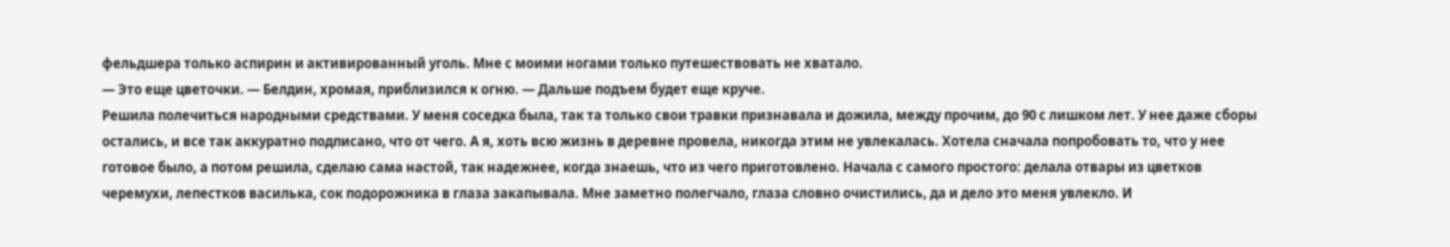фельдшера только аспирин и активированный уголь. Мне с моими ногами только путешествовать не хватало.
— Это еще цветочки. — Белдин, хромая, приблизился к огню. — Дальше подъем будет еще круче.
Решила полечиться народными средствами. У меня соседка была, так та только свои травки признавала и дожила, между прочим, до 90 с лишком лет. У нее даже сборы остались, и все так аккуратно подписано, что от чего. А я, хоть всю жизнь в деревне провела, никогда этим не увлекалась. Хотела сначала попробовать то, что у нее готовое было, а потом решила, сделаю сама настой, так надежнее, когда знаешь, что из чего приготовлено. Начала с самого простого: делала отвары из цветков черемухи, лепестков василька, сок подорожника в глаза закапывала. Мне заметно полегчало, глаза словно очистились, да и дело это меня увлекло. И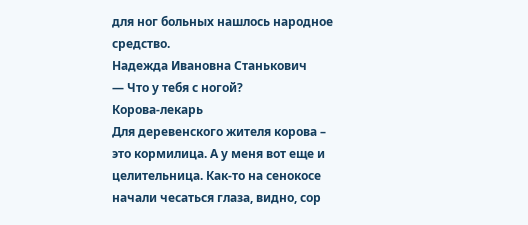для ног больных нашлось народное средство.
Надежда Ивановна Станькович
— Что у тебя с ногой?
Корова-лекарь
Для деревенского жителя корова – это кормилица. А у меня вот еще и целительница. Как-то на сенокосе начали чесаться глаза, видно, сор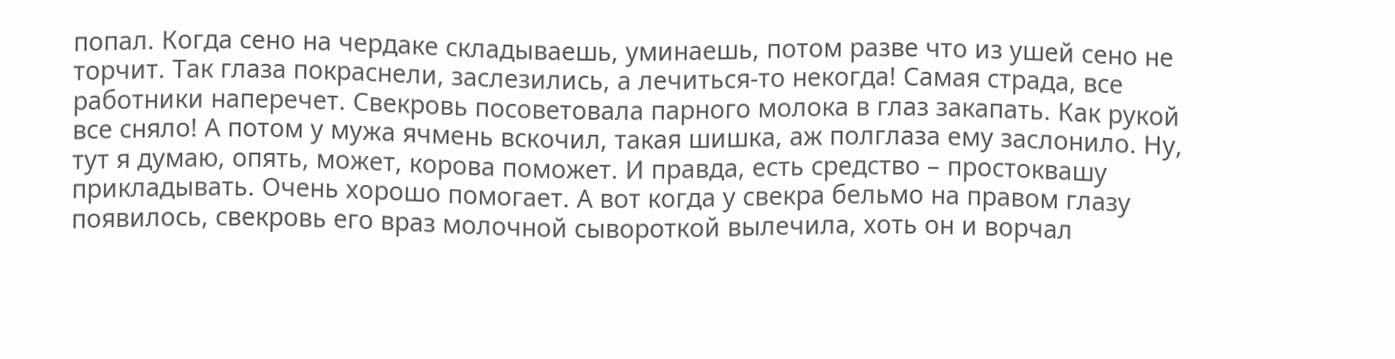попал. Когда сено на чердаке складываешь, уминаешь, потом разве что из ушей сено не торчит. Так глаза покраснели, заслезились, а лечиться-то некогда! Самая страда, все работники наперечет. Свекровь посоветовала парного молока в глаз закапать. Как рукой все сняло! А потом у мужа ячмень вскочил, такая шишка, аж полглаза ему заслонило. Ну, тут я думаю, опять, может, корова поможет. И правда, есть средство – простоквашу прикладывать. Очень хорошо помогает. А вот когда у свекра бельмо на правом глазу появилось, свекровь его враз молочной сывороткой вылечила, хоть он и ворчал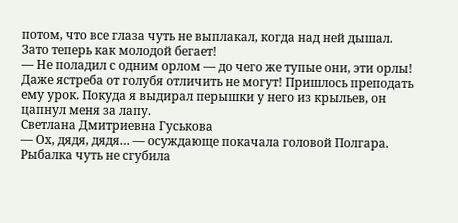потом, что все глаза чуть не выплакал, когда над ней дышал. Зато теперь как молодой бегает!
— Не поладил с одним орлом — до чего же тупые они, эти орлы! Даже ястреба от голубя отличить не могут! Пришлось преподать ему урок. Покуда я выдирал перышки у него из крыльев, он цапнул меня за лапу.
Светлана Дмитриевна Гуськова
— Ох, дядя, дядя… — осуждающе покачала головой Полгара.
Рыбалка чуть не сгубила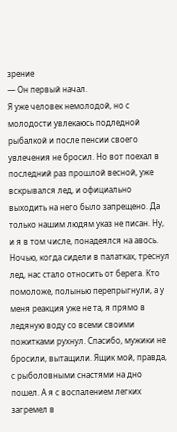зрение
— Он первый начал.
Я уже человек немолодой, но с молодости увлекаюсь подледной рыбалкой и после пенсии своего увлечения не бросил. Но вот поехал в последний раз прошлой весной, уже вскрывался лед, и официально выходить на него было запрещено. Да только нашим людям указ не писан. Ну, и я в том числе, понадеялся на авось. Ночью, когда сидели в палатках, треснул лед, нас стало относить от берега. Кто помоложе, полынью перепрыгнули, а у меня реакция уже не та, я прямо в ледяную воду со всеми своими пожитками рухнул. Спасибо, мужики не бросили, вытащили. Ящик мой, правда, с рыболовными снастями на дно пошел. А я с воспалением легких загремел в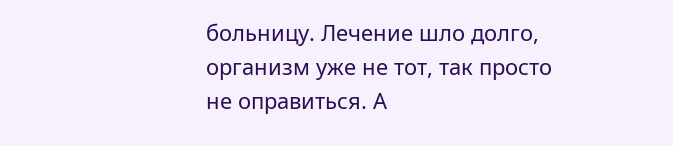больницу. Лечение шло долго, организм уже не тот, так просто не оправиться. А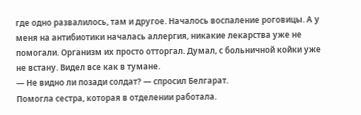где одно развалилось, там и другое. Началось воспаление роговицы. А у меня на антибиотики началась аллергия, никакие лекарства уже не помогали. Организм их просто отторгал. Думал, с больничной койки уже не встану. Видел все как в тумане.
— Не видно ли позади солдат? — спросил Белгарат.
Помогла сестра, которая в отделении работала.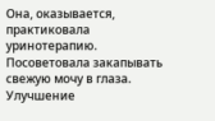Она, оказывается, практиковала уринотерапию. Посоветовала закапывать свежую мочу в глаза. Улучшение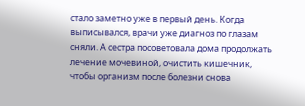стало заметно уже в первый день. Когда выписывался, врачи уже диагноз по глазам сняли. А сестра посоветовала дома продолжать лечение мочевиной, очистить кишечник, чтобы организм после болезни снова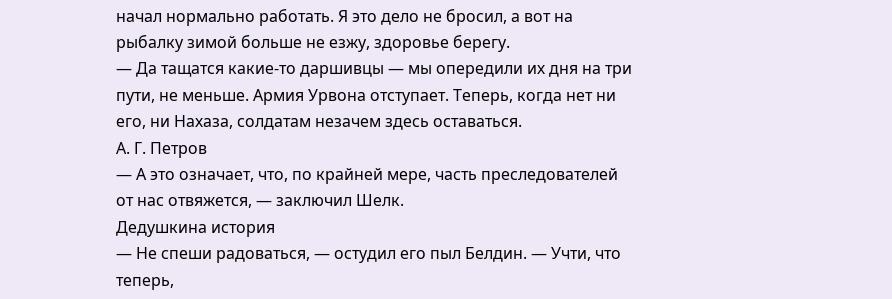начал нормально работать. Я это дело не бросил, а вот на рыбалку зимой больше не езжу, здоровье берегу.
— Да тащатся какие-то даршивцы — мы опередили их дня на три пути, не меньше. Армия Урвона отступает. Теперь, когда нет ни его, ни Нахаза, солдатам незачем здесь оставаться.
А. Г. Петров
— А это означает, что, по крайней мере, часть преследователей от нас отвяжется, — заключил Шелк.
Дедушкина история
— Не спеши радоваться, — остудил его пыл Белдин. — Учти, что теперь,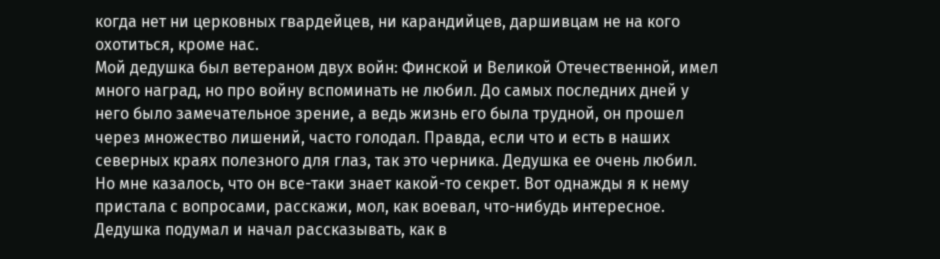когда нет ни церковных гвардейцев, ни карандийцев, даршивцам не на кого охотиться, кроме нас.
Мой дедушка был ветераном двух войн: Финской и Великой Отечественной, имел много наград, но про войну вспоминать не любил. До самых последних дней у него было замечательное зрение, а ведь жизнь его была трудной, он прошел через множество лишений, часто голодал. Правда, если что и есть в наших северных краях полезного для глаз, так это черника. Дедушка ее очень любил. Но мне казалось, что он все-таки знает какой-то секрет. Вот однажды я к нему пристала с вопросами, расскажи, мол, как воевал, что-нибудь интересное. Дедушка подумал и начал рассказывать, как в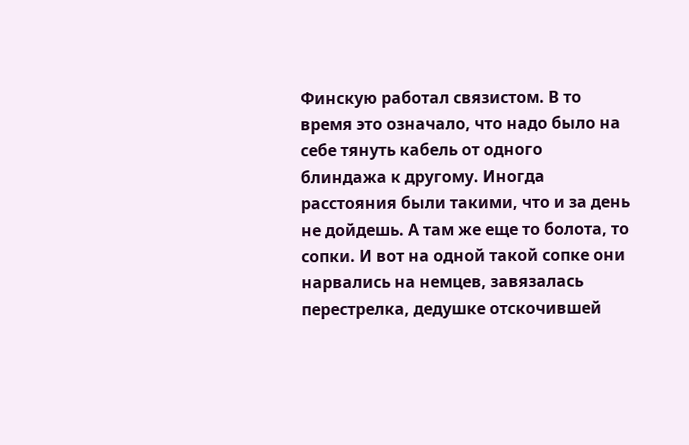Финскую работал связистом. В то время это означало, что надо было на себе тянуть кабель от одного блиндажа к другому. Иногда расстояния были такими, что и за день не дойдешь. А там же еще то болота, то сопки. И вот на одной такой сопке они нарвались на немцев, завязалась перестрелка, дедушке отскочившей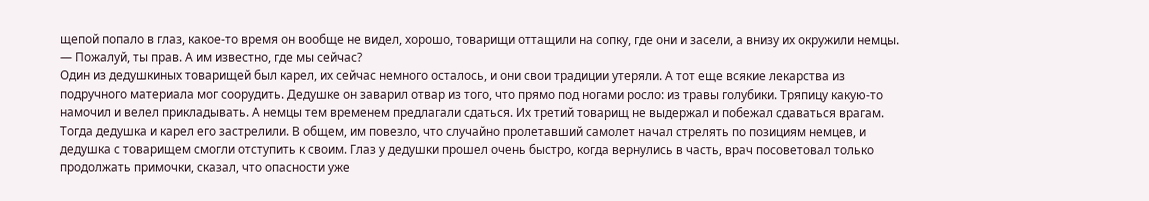щепой попало в глаз, какое-то время он вообще не видел, хорошо, товарищи оттащили на сопку, где они и засели, а внизу их окружили немцы.
— Пожалуй, ты прав. А им известно, где мы сейчас?
Один из дедушкиных товарищей был карел, их сейчас немного осталось, и они свои традиции утеряли. А тот еще всякие лекарства из подручного материала мог соорудить. Дедушке он заварил отвар из того, что прямо под ногами росло: из травы голубики. Тряпицу какую-то намочил и велел прикладывать. А немцы тем временем предлагали сдаться. Их третий товарищ не выдержал и побежал сдаваться врагам. Тогда дедушка и карел его застрелили. В общем, им повезло, что случайно пролетавший самолет начал стрелять по позициям немцев, и дедушка с товарищем смогли отступить к своим. Глаз у дедушки прошел очень быстро, когда вернулись в часть, врач посоветовал только продолжать примочки, сказал, что опасности уже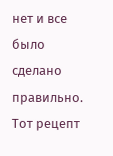нет и все было сделано правильно. Тот рецепт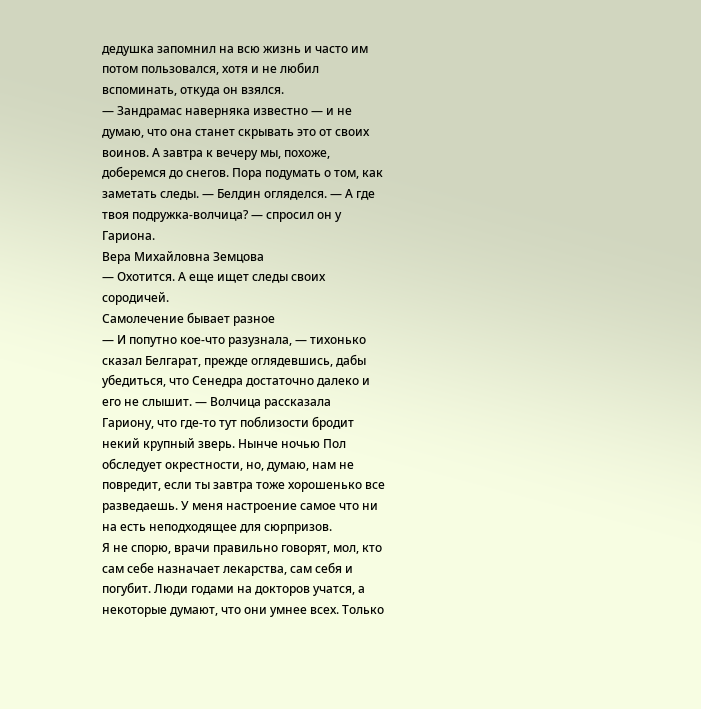дедушка запомнил на всю жизнь и часто им потом пользовался, хотя и не любил вспоминать, откуда он взялся.
— Зандрамас наверняка известно — и не думаю, что она станет скрывать это от своих воинов. А завтра к вечеру мы, похоже, доберемся до снегов. Пора подумать о том, как заметать следы. — Белдин огляделся. — А где твоя подружка-волчица? — спросил он у Гариона.
Вера Михайловна Земцова
— Охотится. А еще ищет следы своих сородичей.
Самолечение бывает разное
— И попутно кое-что разузнала, — тихонько сказал Белгарат, прежде оглядевшись, дабы убедиться, что Сенедра достаточно далеко и его не слышит. — Волчица рассказала Гариону, что где-то тут поблизости бродит некий крупный зверь. Нынче ночью Пол обследует окрестности, но, думаю, нам не повредит, если ты завтра тоже хорошенько все разведаешь. У меня настроение самое что ни на есть неподходящее для сюрпризов.
Я не спорю, врачи правильно говорят, мол, кто сам себе назначает лекарства, сам себя и погубит. Люди годами на докторов учатся, а некоторые думают, что они умнее всех. Только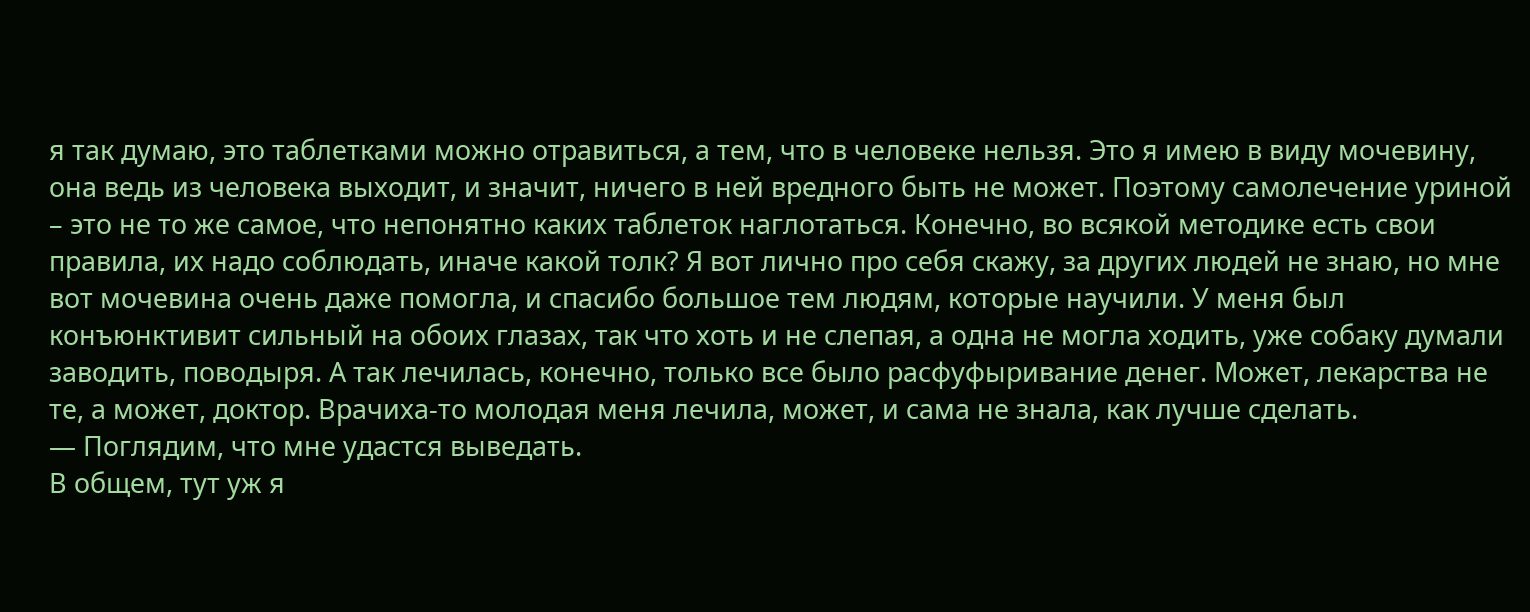я так думаю, это таблетками можно отравиться, а тем, что в человеке нельзя. Это я имею в виду мочевину, она ведь из человека выходит, и значит, ничего в ней вредного быть не может. Поэтому самолечение уриной – это не то же самое, что непонятно каких таблеток наглотаться. Конечно, во всякой методике есть свои правила, их надо соблюдать, иначе какой толк? Я вот лично про себя скажу, за других людей не знаю, но мне вот мочевина очень даже помогла, и спасибо большое тем людям, которые научили. У меня был конъюнктивит сильный на обоих глазах, так что хоть и не слепая, а одна не могла ходить, уже собаку думали заводить, поводыря. А так лечилась, конечно, только все было расфуфыривание денег. Может, лекарства не те, а может, доктор. Врачиха-то молодая меня лечила, может, и сама не знала, как лучше сделать.
— Поглядим, что мне удастся выведать.
В общем, тут уж я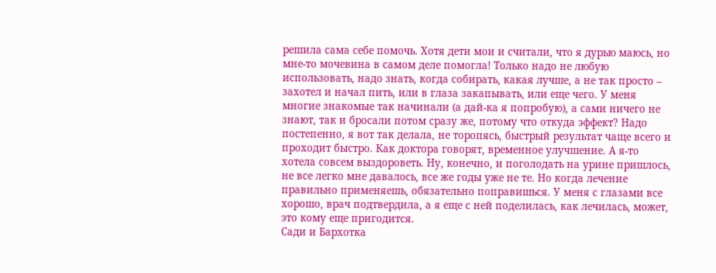решила сама себе помочь. Хотя дети мои и считали, что я дурью маюсь, но мне-то мочевина в самом деле помогла! Только надо не любую использовать, надо знать, когда собирать, какая лучше, а не так просто – захотел и начал пить, или в глаза закапывать, или еще чего. У меня многие знакомые так начинали (а дай-ка я попробую), а сами ничего не знают, так и бросали потом сразу же, потому что откуда эффект? Надо постепенно, я вот так делала, не торопясь, быстрый результат чаще всего и проходит быстро. Как доктора говорят, временное улучшение. А я-то хотела совсем выздороветь. Ну, конечно, и поголодать на урине пришлось, не все легко мне давалось, все же годы уже не те. Но когда лечение правильно применяешь, обязательно поправишься. У меня с глазами все хорошо, врач подтвердила, а я еще с ней поделилась, как лечилась, может, это кому еще пригодится.
Сади и Бархотка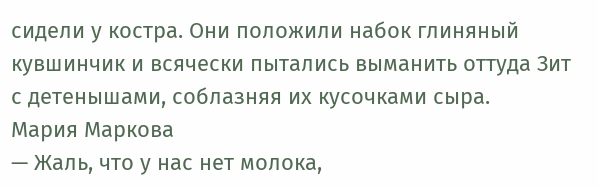сидели у костра. Они положили набок глиняный кувшинчик и всячески пытались выманить оттуда Зит с детенышами, соблазняя их кусочками сыра.
Мария Маркова
— Жаль, что у нас нет молока,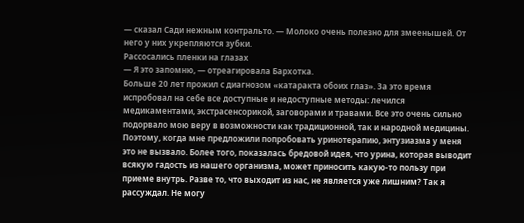— сказал Сади нежным контральто. — Молоко очень полезно для змеенышей. От него у них укрепляются зубки.
Рассосались пленки на глазах
— Я это запомню, — отреагировала Бархотка.
Больше 20 лет прожил с диагнозом «катаракта обоих глаз». За это время испробовал на себе все доступные и недоступные методы: лечился медикаментами, экстрасенсорикой, заговорами и травами. Все это очень сильно подорвало мою веру в возможности как традиционной, так и народной медицины. Поэтому, когда мне предложили попробовать уринотерапию, энтузиазма у меня это не вызвало. Более того, показалась бредовой идея, что урина, которая выводит всякую гадость из нашего организма, может приносить какую-то пользу при приеме внутрь. Разве то, что выходит из нас, не является уже лишним? Так я рассуждал. Не могу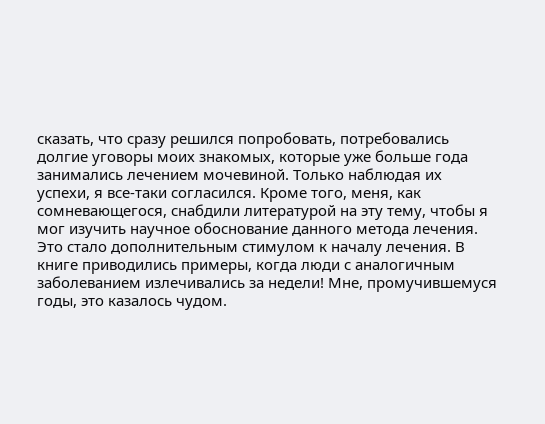сказать, что сразу решился попробовать, потребовались долгие уговоры моих знакомых, которые уже больше года занимались лечением мочевиной. Только наблюдая их успехи, я все-таки согласился. Кроме того, меня, как сомневающегося, снабдили литературой на эту тему, чтобы я мог изучить научное обоснование данного метода лечения. Это стало дополнительным стимулом к началу лечения. В книге приводились примеры, когда люди с аналогичным заболеванием излечивались за недели! Мне, промучившемуся годы, это казалось чудом.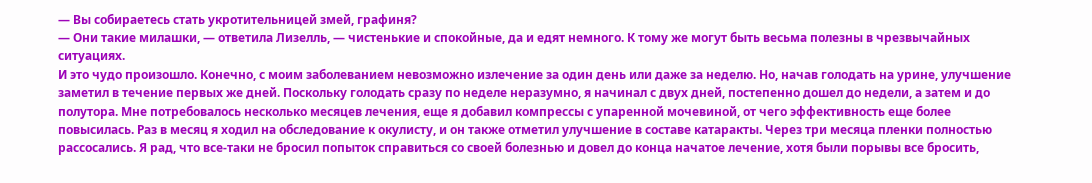— Вы собираетесь стать укротительницей змей, графиня?
— Они такие милашки, — ответила Лизелль, — чистенькие и спокойные, да и едят немного. К тому же могут быть весьма полезны в чрезвычайных ситуациях.
И это чудо произошло. Конечно, с моим заболеванием невозможно излечение за один день или даже за неделю. Но, начав голодать на урине, улучшение заметил в течение первых же дней. Поскольку голодать сразу по неделе неразумно, я начинал с двух дней, постепенно дошел до недели, а затем и до полутора. Мне потребовалось несколько месяцев лечения, еще я добавил компрессы с упаренной мочевиной, от чего эффективность еще более повысилась. Раз в месяц я ходил на обследование к окулисту, и он также отметил улучшение в составе катаракты. Через три месяца пленки полностью рассосались. Я рад, что все-таки не бросил попыток справиться со своей болезнью и довел до конца начатое лечение, хотя были порывы все бросить,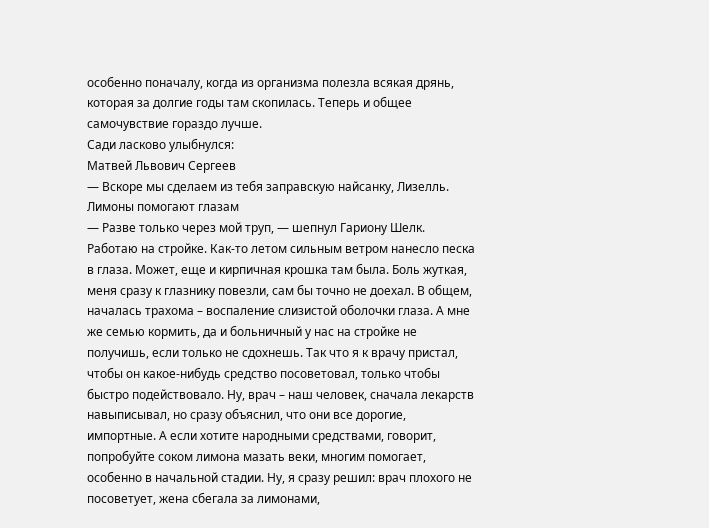особенно поначалу, когда из организма полезла всякая дрянь, которая за долгие годы там скопилась. Теперь и общее самочувствие гораздо лучше.
Сади ласково улыбнулся:
Матвей Львович Сергеев
— Вскоре мы сделаем из тебя заправскую найсанку, Лизелль.
Лимоны помогают глазам
— Разве только через мой труп, — шепнул Гариону Шелк.
Работаю на стройке. Как-то летом сильным ветром нанесло песка в глаза. Может, еще и кирпичная крошка там была. Боль жуткая, меня сразу к глазнику повезли, сам бы точно не доехал. В общем, началась трахома – воспаление слизистой оболочки глаза. А мне же семью кормить, да и больничный у нас на стройке не получишь, если только не сдохнешь. Так что я к врачу пристал, чтобы он какое-нибудь средство посоветовал, только чтобы быстро подействовало. Ну, врач – наш человек, сначала лекарств навыписывал, но сразу объяснил, что они все дорогие, импортные. А если хотите народными средствами, говорит, попробуйте соком лимона мазать веки, многим помогает, особенно в начальной стадии. Ну, я сразу решил: врач плохого не посоветует, жена сбегала за лимонами,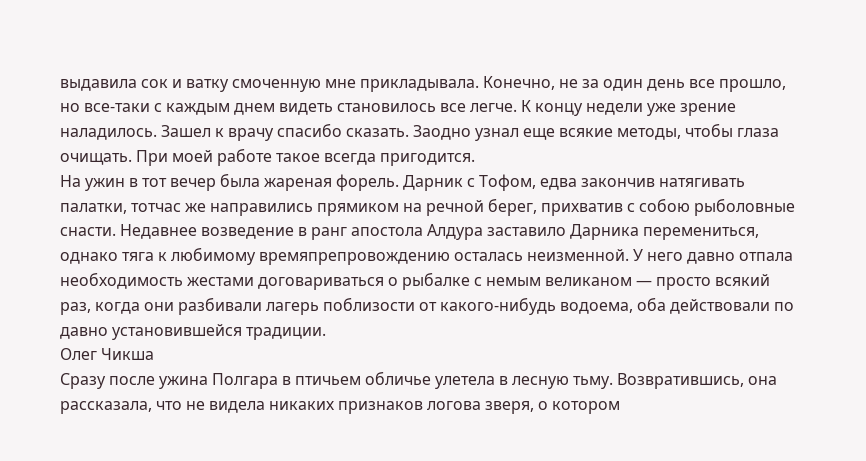выдавила сок и ватку смоченную мне прикладывала. Конечно, не за один день все прошло, но все-таки с каждым днем видеть становилось все легче. К концу недели уже зрение наладилось. Зашел к врачу спасибо сказать. Заодно узнал еще всякие методы, чтобы глаза очищать. При моей работе такое всегда пригодится.
На ужин в тот вечер была жареная форель. Дарник с Тофом, едва закончив натягивать палатки, тотчас же направились прямиком на речной берег, прихватив с собою рыболовные снасти. Недавнее возведение в ранг апостола Алдура заставило Дарника перемениться, однако тяга к любимому времяпрепровождению осталась неизменной. У него давно отпала необходимость жестами договариваться о рыбалке с немым великаном — просто всякий раз, когда они разбивали лагерь поблизости от какого-нибудь водоема, оба действовали по давно установившейся традиции.
Олег Чикша
Сразу после ужина Полгара в птичьем обличье улетела в лесную тьму. Возвратившись, она рассказала, что не видела никаких признаков логова зверя, о котором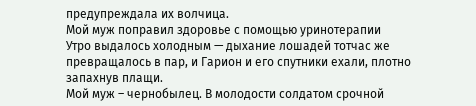предупреждала их волчица.
Мой муж поправил здоровье с помощью уринотерапии
Утро выдалось холодным — дыхание лошадей тотчас же превращалось в пар, и Гарион и его спутники ехали, плотно запахнув плащи.
Мой муж – чернобылец. В молодости солдатом срочной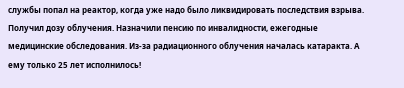службы попал на реактор, когда уже надо было ликвидировать последствия взрыва. Получил дозу облучения. Назначили пенсию по инвалидности, ежегодные медицинские обследования. Из-за радиационного облучения началась катаракта. А ему только 25 лет исполнилось!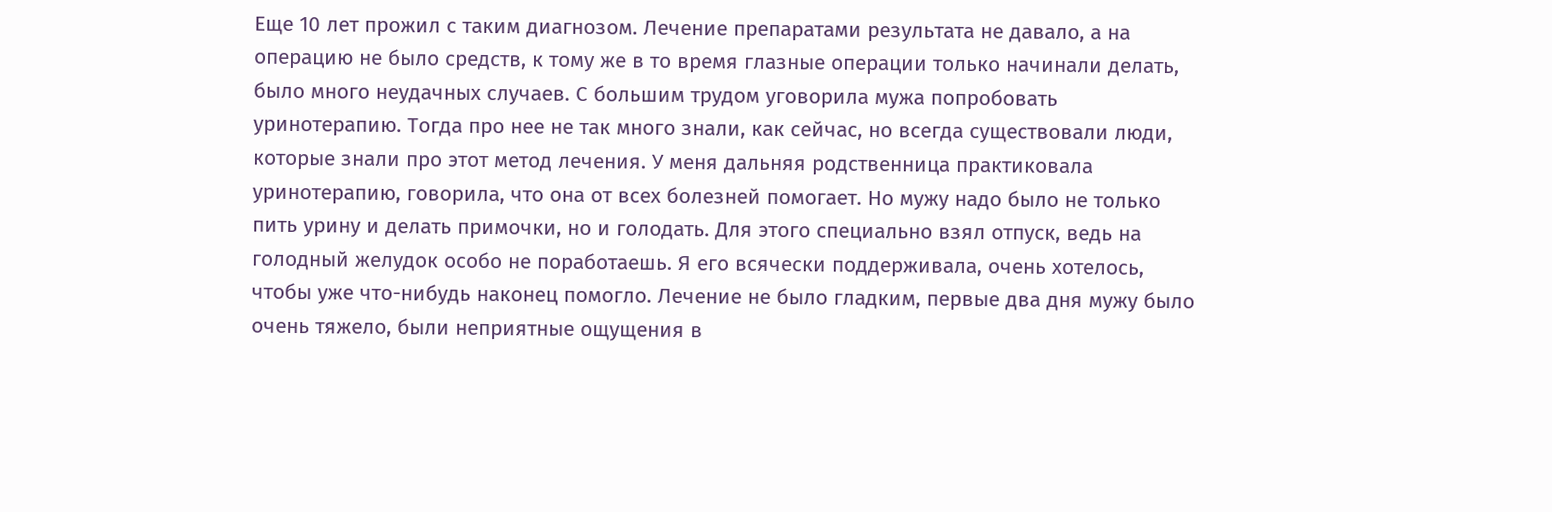Еще 10 лет прожил с таким диагнозом. Лечение препаратами результата не давало, а на операцию не было средств, к тому же в то время глазные операции только начинали делать, было много неудачных случаев. С большим трудом уговорила мужа попробовать уринотерапию. Тогда про нее не так много знали, как сейчас, но всегда существовали люди, которые знали про этот метод лечения. У меня дальняя родственница практиковала уринотерапию, говорила, что она от всех болезней помогает. Но мужу надо было не только пить урину и делать примочки, но и голодать. Для этого специально взял отпуск, ведь на голодный желудок особо не поработаешь. Я его всячески поддерживала, очень хотелось, чтобы уже что-нибудь наконец помогло. Лечение не было гладким, первые два дня мужу было очень тяжело, были неприятные ощущения в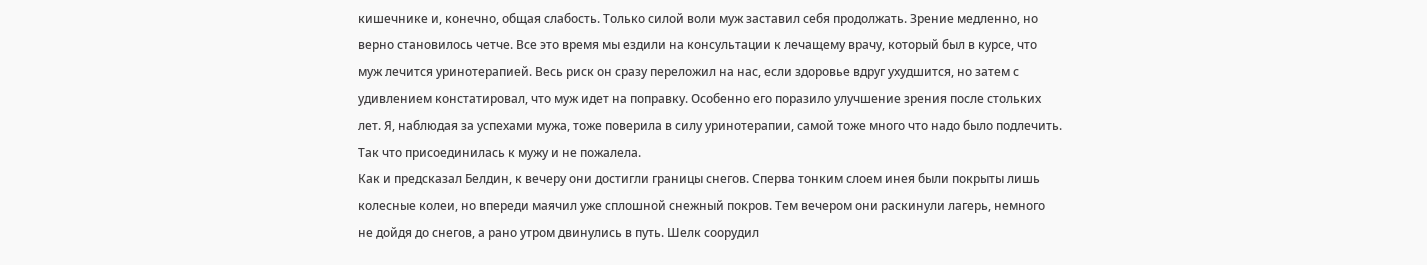кишечнике и, конечно, общая слабость. Только силой воли муж заставил себя продолжать. Зрение медленно, но верно становилось четче. Все это время мы ездили на консультации к лечащему врачу, который был в курсе, что муж лечится уринотерапией. Весь риск он сразу переложил на нас, если здоровье вдруг ухудшится, но затем с удивлением констатировал, что муж идет на поправку. Особенно его поразило улучшение зрения после стольких лет. Я, наблюдая за успехами мужа, тоже поверила в силу уринотерапии, самой тоже много что надо было подлечить. Так что присоединилась к мужу и не пожалела.
Как и предсказал Белдин, к вечеру они достигли границы снегов. Сперва тонким слоем инея были покрыты лишь колесные колеи, но впереди маячил уже сплошной снежный покров. Тем вечером они раскинули лагерь, немного не дойдя до снегов, а рано утром двинулись в путь. Шелк соорудил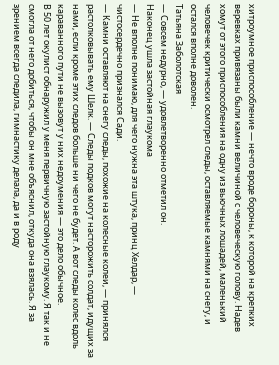хитроумное приспособление — нечто вроде бороны, к которой на крепких веревках привязаны были камни величиной с человеческую голову. Надев хомут от этого приспособления на одну из вьючных лошадей, маленький человечек критически осмотрел следы, оставляемые камнями на снегу, и остался вполне доволен.
Татьяна Заболотская
— Совсем недурно, — удовлетворенно отметил он.
Наконец ушла застойная глаукома
— Не вполне понимаю, для чего нужна эта штука, принц Хелдар, — чистосердечно признался Сади.
— Камни оставляют на снегу следы, похожие на колесные колеи, — принялся растолковывать ему Шелк. — Следы подков могут насторожить солдат, идущих за нами, если кроме этих следов больше ни чего не будет. А вот следы колес вдоль караванного пути не вызовут у них недоумения — это дело обычное.
В 50 лет окулист обнаружил у меня первичную застойную глаукому. Я так и не смогла от него добиться, чтобы он мне объяснил, откуда она взялась. Я за зрением всегда следила, гимнастику делала, да и в роду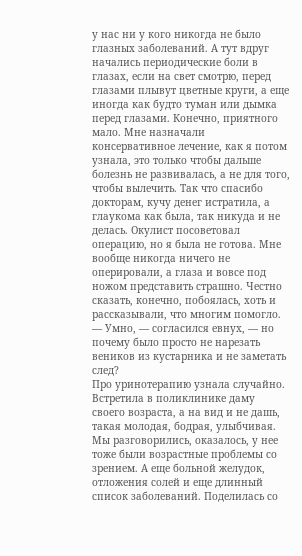у нас ни у кого никогда не было глазных заболеваний. А тут вдруг начались периодические боли в глазах, если на свет смотрю, перед глазами плывут цветные круги, а еще иногда как будто туман или дымка перед глазами. Конечно, приятного мало. Мне назначали консервативное лечение, как я потом узнала, это только чтобы дальше болезнь не развивалась, а не для того, чтобы вылечить. Так что спасибо докторам, кучу денег истратила, а глаукома как была, так никуда и не делась. Окулист посоветовал операцию, но я была не готова. Мне вообще никогда ничего не оперировали, а глаза и вовсе под ножом представить страшно. Честно сказать, конечно, побоялась, хоть и рассказывали, что многим помогло.
— Умно, — согласился евнух, — но почему было просто не нарезать веников из кустарника и не заметать след?
Про уринотерапию узнала случайно. Встретила в поликлинике даму своего возраста, а на вид и не дашь, такая молодая, бодрая, улыбчивая. Мы разговорились, оказалось, у нее тоже были возрастные проблемы со зрением. А еще больной желудок, отложения солей и еще длинный список заболеваний. Поделилась со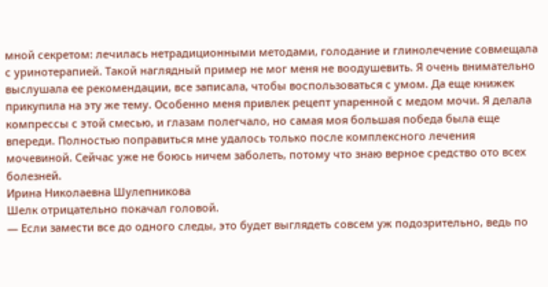мной секретом: лечилась нетрадиционными методами, голодание и глинолечение совмещала с уринотерапией. Такой наглядный пример не мог меня не воодушевить. Я очень внимательно выслушала ее рекомендации, все записала, чтобы воспользоваться с умом. Да еще книжек прикупила на эту же тему. Особенно меня привлек рецепт упаренной с медом мочи. Я делала компрессы с этой смесью, и глазам полегчало, но самая моя большая победа была еще впереди. Полностью поправиться мне удалось только после комплексного лечения мочевиной. Сейчас уже не боюсь ничем заболеть, потому что знаю верное средство ото всех болезней.
Ирина Николаевна Шулепникова
Шелк отрицательно покачал головой.
— Если замести все до одного следы, это будет выглядеть совсем уж подозрительно, ведь по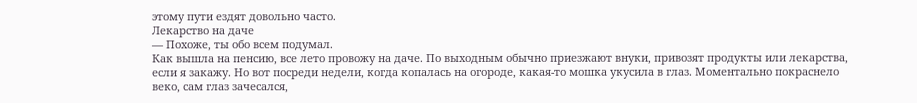этому пути ездят довольно часто.
Лекарство на даче
— Похоже, ты обо всем подумал.
Как вышла на пенсию, все лето провожу на даче. По выходным обычно приезжают внуки, привозят продукты или лекарства, если я закажу. Но вот посреди недели, когда копалась на огороде, какая-то мошка укусила в глаз. Моментально покраснело веко, сам глаз зачесался,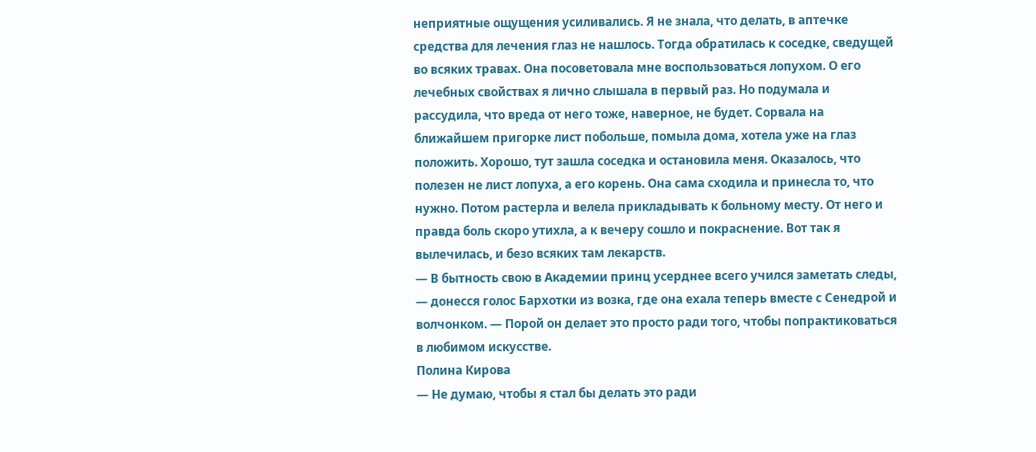неприятные ощущения усиливались. Я не знала, что делать, в аптечке средства для лечения глаз не нашлось. Тогда обратилась к соседке, сведущей во всяких травах. Она посоветовала мне воспользоваться лопухом. О его лечебных свойствах я лично слышала в первый раз. Но подумала и рассудила, что вреда от него тоже, наверное, не будет. Сорвала на ближайшем пригорке лист побольше, помыла дома, хотела уже на глаз положить. Хорошо, тут зашла соседка и остановила меня. Оказалось, что полезен не лист лопуха, а его корень. Она сама сходила и принесла то, что нужно. Потом растерла и велела прикладывать к больному месту. От него и правда боль скоро утихла, а к вечеру сошло и покраснение. Вот так я вылечилась, и безо всяких там лекарств.
— В бытность свою в Академии принц усерднее всего учился заметать следы, — донесся голос Бархотки из возка, где она ехала теперь вместе с Сенедрой и волчонком. — Порой он делает это просто ради того, чтобы попрактиковаться в любимом искусстве.
Полина Кирова
— Не думаю, чтобы я стал бы делать это ради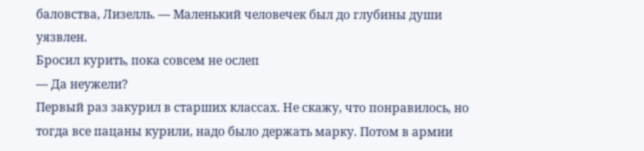баловства, Лизелль. — Маленький человечек был до глубины души уязвлен.
Бросил курить, пока совсем не ослеп
— Да неужели?
Первый раз закурил в старших классах. Не скажу, что понравилось, но тогда все пацаны курили, надо было держать марку. Потом в армии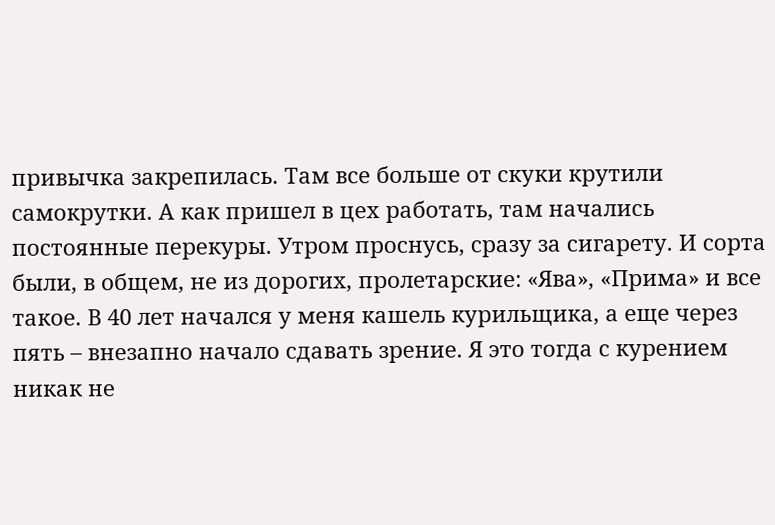привычка закрепилась. Там все больше от скуки крутили самокрутки. А как пришел в цех работать, там начались постоянные перекуры. Утром проснусь, сразу за сигарету. И сорта были, в общем, не из дорогих, пролетарские: «Ява», «Прима» и все такое. В 40 лет начался у меня кашель курильщика, а еще через пять – внезапно начало сдавать зрение. Я это тогда с курением никак не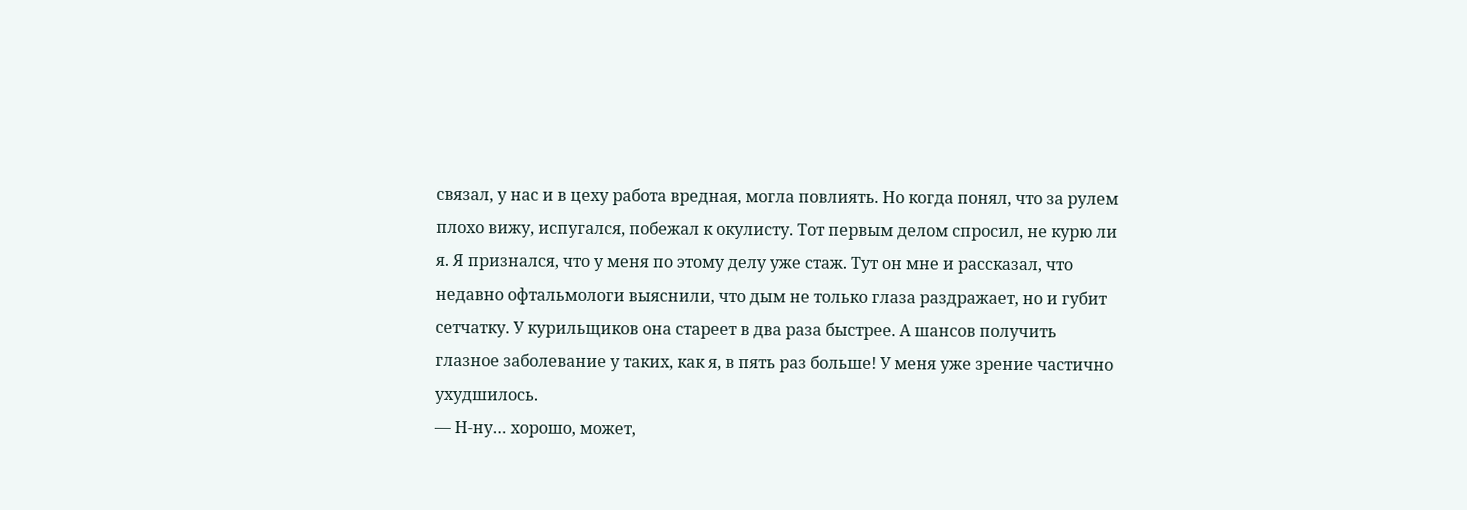связал, у нас и в цеху работа вредная, могла повлиять. Но когда понял, что за рулем плохо вижу, испугался, побежал к окулисту. Тот первым делом спросил, не курю ли я. Я признался, что у меня по этому делу уже стаж. Тут он мне и рассказал, что недавно офтальмологи выяснили, что дым не только глаза раздражает, но и губит сетчатку. У курильщиков она стареет в два раза быстрее. А шансов получить глазное заболевание у таких, как я, в пять раз больше! У меня уже зрение частично ухудшилось.
— Н-ну… хорошо, может,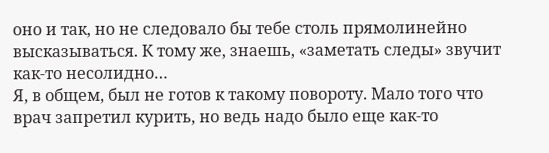оно и так, но не следовало бы тебе столь прямолинейно высказываться. К тому же, знаешь, «заметать следы» звучит как-то несолидно…
Я, в общем, был не готов к такому повороту. Мало того что врач запретил курить, но ведь надо было еще как-то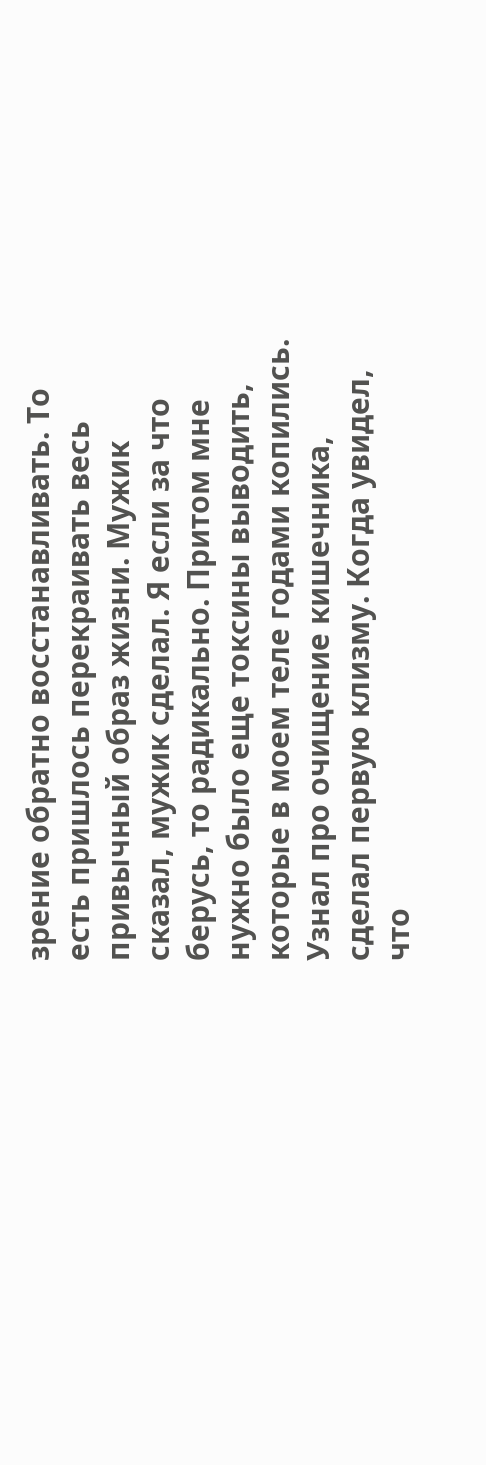зрение обратно восстанавливать. То есть пришлось перекраивать весь привычный образ жизни. Мужик сказал, мужик сделал. Я если за что берусь, то радикально. Притом мне нужно было еще токсины выводить, которые в моем теле годами копились. Узнал про очищение кишечника, сделал первую клизму. Когда увидел, что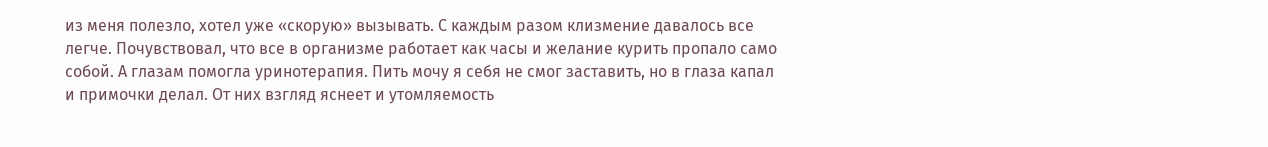из меня полезло, хотел уже «скорую» вызывать. С каждым разом клизмение давалось все легче. Почувствовал, что все в организме работает как часы и желание курить пропало само собой. А глазам помогла уринотерапия. Пить мочу я себя не смог заставить, но в глаза капал и примочки делал. От них взгляд яснеет и утомляемость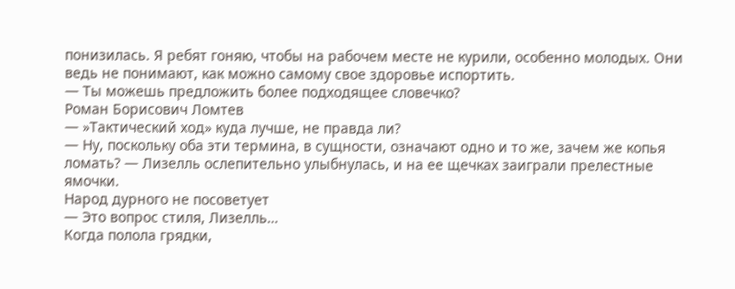понизилась. Я ребят гоняю, чтобы на рабочем месте не курили, особенно молодых. Они ведь не понимают, как можно самому свое здоровье испортить.
— Ты можешь предложить более подходящее словечко?
Роман Борисович Ломтев
— »Тактический ход» куда лучше, не правда ли?
— Ну, поскольку оба эти термина, в сущности, означают одно и то же, зачем же копья ломать? — Лизелль ослепительно улыбнулась, и на ее щечках заиграли прелестные ямочки.
Народ дурного не посоветует
— Это вопрос стиля, Лизелль…
Когда полола грядки,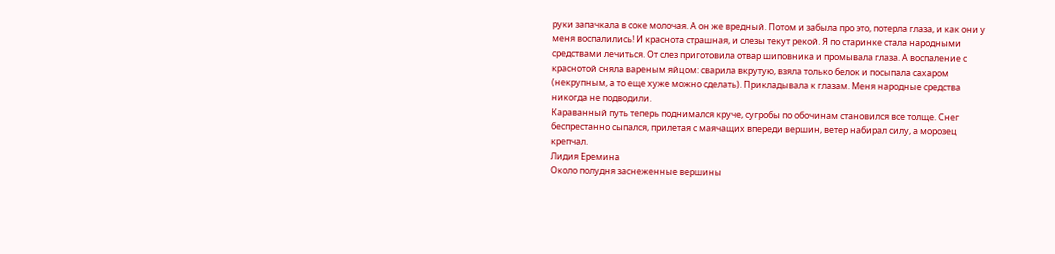руки запачкала в соке молочая. А он же вредный. Потом и забыла про это, потерла глаза, и как они у меня воспалились! И краснота страшная, и слезы текут рекой. Я по старинке стала народными средствами лечиться. От слез приготовила отвар шиповника и промывала глаза. А воспаление с краснотой сняла вареным яйцом: сварила вкрутую, взяла только белок и посыпала сахаром (некрупным, а то еще хуже можно сделать). Прикладывала к глазам. Меня народные средства никогда не подводили.
Караванный путь теперь поднимался круче, сугробы по обочинам становился все толще. Снег беспрестанно сыпался, прилетая с маячащих впереди вершин, ветер набирал силу, а морозец крепчал.
Лидия Еремина
Около полудня заснеженные вершины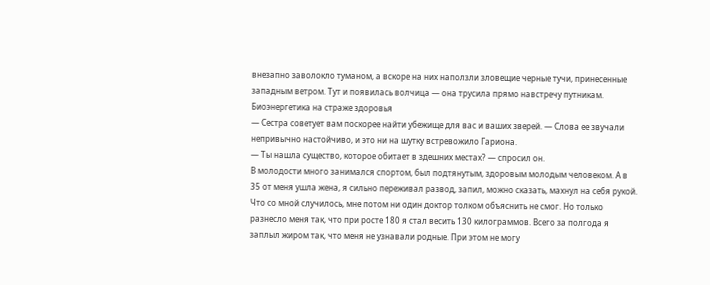внезапно заволокло туманом, а вскоре на них наползли зловещие черные тучи, принесенные западным ветром. Тут и появилась волчица — она трусила прямо навстречу путникам.
Биоэнергетика на страже здоровья
— Сестра советует вам поскорее найти убежище для вас и ваших зверей. — Слова ее звучали непривычно настойчиво, и это ни на шутку встревожило Гариона.
— Ты нашла существо, которое обитает в здешних местах? — спросил он.
В молодости много занимался спортом, был подтянутым, здоровым молодым человеком. А в 35 от меня ушла жена, я сильно переживал развод, запил, можно сказать, махнул на себя рукой. Что со мной случилось, мне потом ни один доктор толком объяснить не смог. Но только разнесло меня так, что при росте 180 я стал весить 130 килограммов. Всего за полгода я заплыл жиром так, что меня не узнавали родные. При этом не могу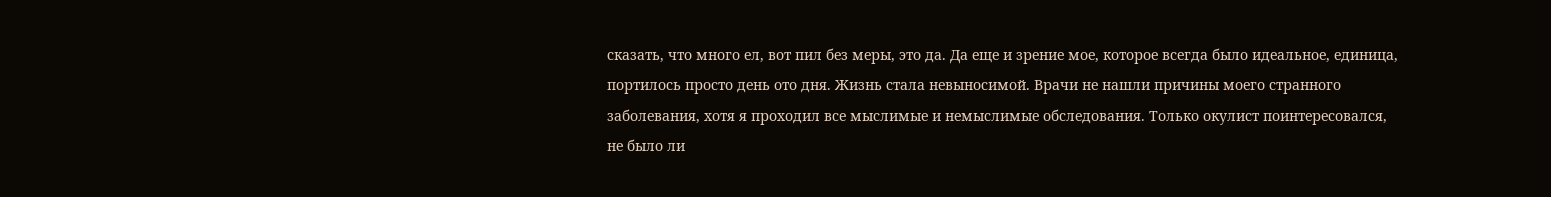сказать, что много ел, вот пил без меры, это да. Да еще и зрение мое, которое всегда было идеальное, единица, портилось просто день ото дня. Жизнь стала невыносимой. Врачи не нашли причины моего странного заболевания, хотя я проходил все мыслимые и немыслимые обследования. Только окулист поинтересовался, не было ли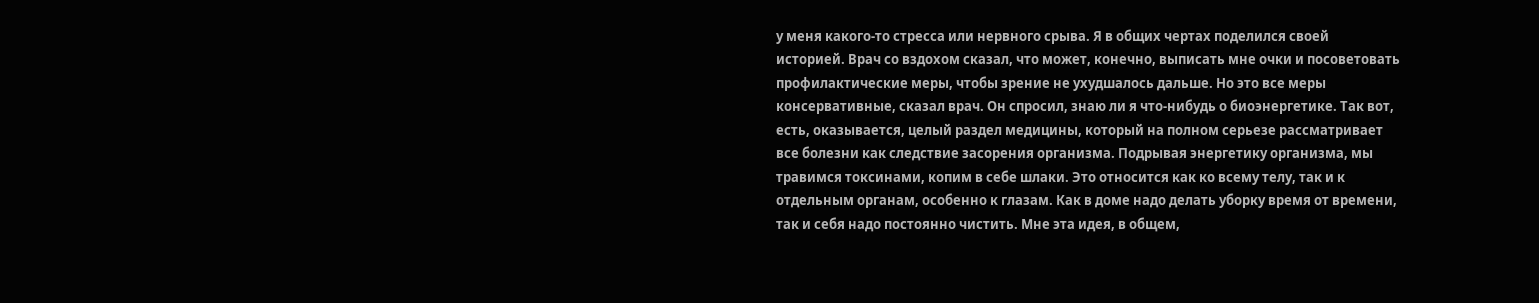у меня какого-то стресса или нервного срыва. Я в общих чертах поделился своей историей. Врач со вздохом сказал, что может, конечно, выписать мне очки и посоветовать профилактические меры, чтобы зрение не ухудшалось дальше. Но это все меры консервативные, сказал врач. Он спросил, знаю ли я что-нибудь о биоэнергетике. Так вот, есть, оказывается, целый раздел медицины, который на полном серьезе рассматривает все болезни как следствие засорения организма. Подрывая энергетику организма, мы травимся токсинами, копим в себе шлаки. Это относится как ко всему телу, так и к отдельным органам, особенно к глазам. Как в доме надо делать уборку время от времени, так и себя надо постоянно чистить. Мне эта идея, в общем,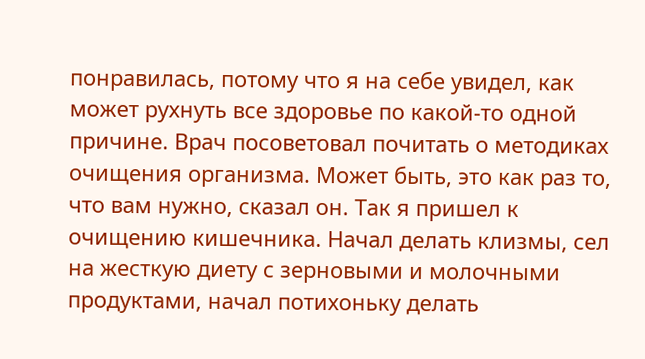понравилась, потому что я на себе увидел, как может рухнуть все здоровье по какой-то одной причине. Врач посоветовал почитать о методиках очищения организма. Может быть, это как раз то, что вам нужно, сказал он. Так я пришел к очищению кишечника. Начал делать клизмы, сел на жесткую диету с зерновыми и молочными продуктами, начал потихоньку делать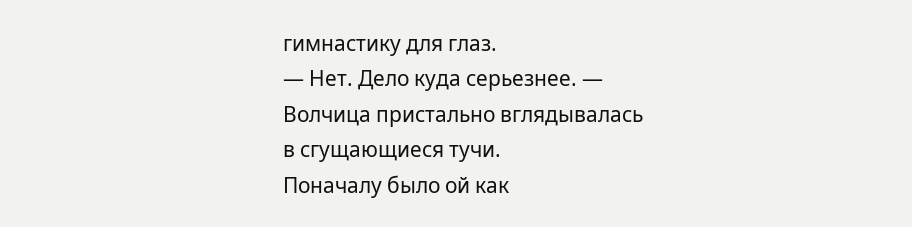гимнастику для глаз.
— Нет. Дело куда серьезнее. — Волчица пристально вглядывалась в сгущающиеся тучи.
Поначалу было ой как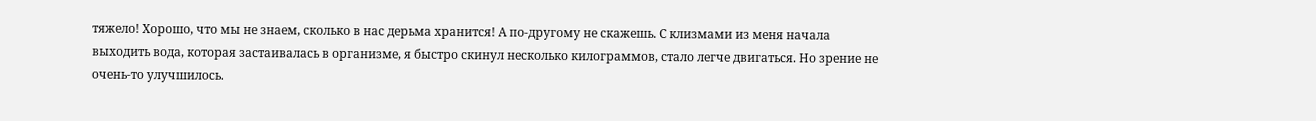тяжело! Хорошо, что мы не знаем, сколько в нас дерьма хранится! А по-другому не скажешь. С клизмами из меня начала выходить вода, которая застаивалась в организме, я быстро скинул несколько килограммов, стало легче двигаться. Но зрение не очень-то улучшилось.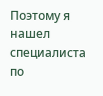Поэтому я нашел специалиста по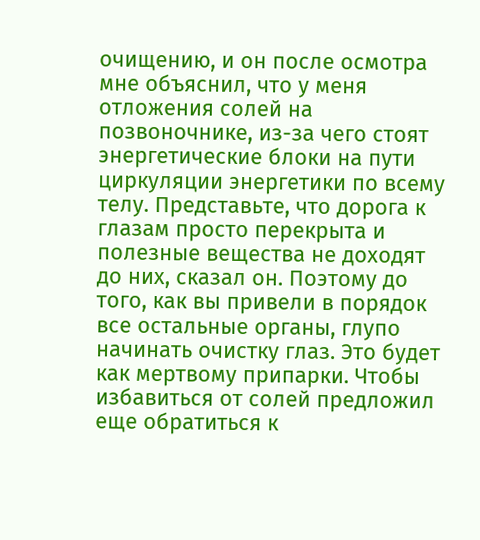очищению, и он после осмотра мне объяснил, что у меня отложения солей на позвоночнике, из-за чего стоят энергетические блоки на пути циркуляции энергетики по всему телу. Представьте, что дорога к глазам просто перекрыта и полезные вещества не доходят до них, сказал он. Поэтому до того, как вы привели в порядок все остальные органы, глупо начинать очистку глаз. Это будет как мертвому припарки. Чтобы избавиться от солей предложил еще обратиться к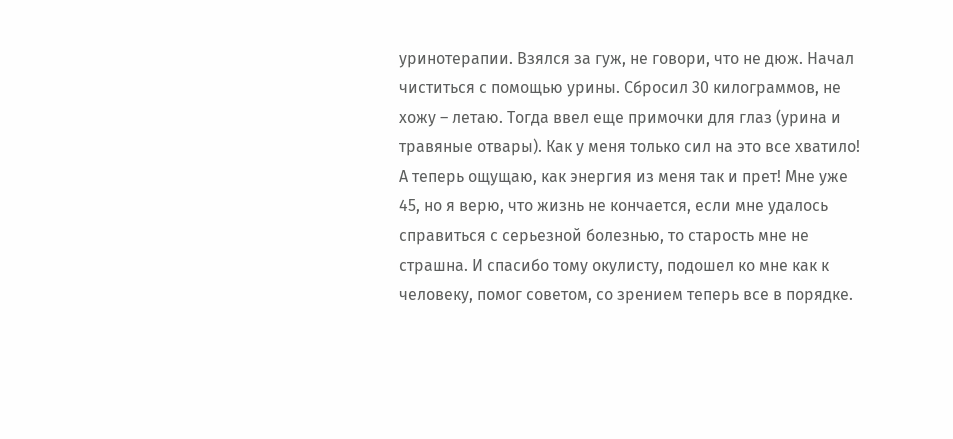уринотерапии. Взялся за гуж, не говори, что не дюж. Начал чиститься с помощью урины. Сбросил 30 килограммов, не хожу – летаю. Тогда ввел еще примочки для глаз (урина и травяные отвары). Как у меня только сил на это все хватило! А теперь ощущаю, как энергия из меня так и прет! Мне уже 45, но я верю, что жизнь не кончается, если мне удалось справиться с серьезной болезнью, то старость мне не страшна. И спасибо тому окулисту, подошел ко мне как к человеку, помог советом, со зрением теперь все в порядке.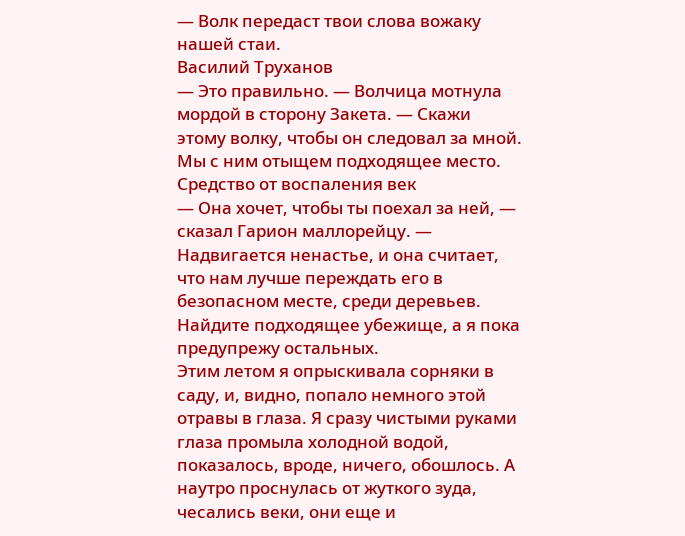— Волк передаст твои слова вожаку нашей стаи.
Василий Труханов
— Это правильно. — Волчица мотнула мордой в сторону Закета. — Скажи этому волку, чтобы он следовал за мной. Мы с ним отыщем подходящее место.
Средство от воспаления век
— Она хочет, чтобы ты поехал за ней, — сказал Гарион маллорейцу. — Надвигается ненастье, и она считает, что нам лучше переждать его в безопасном месте, среди деревьев. Найдите подходящее убежище, а я пока предупрежу остальных.
Этим летом я опрыскивала сорняки в саду, и, видно, попало немного этой отравы в глаза. Я сразу чистыми руками глаза промыла холодной водой, показалось, вроде, ничего, обошлось. А наутро проснулась от жуткого зуда, чесались веки, они еще и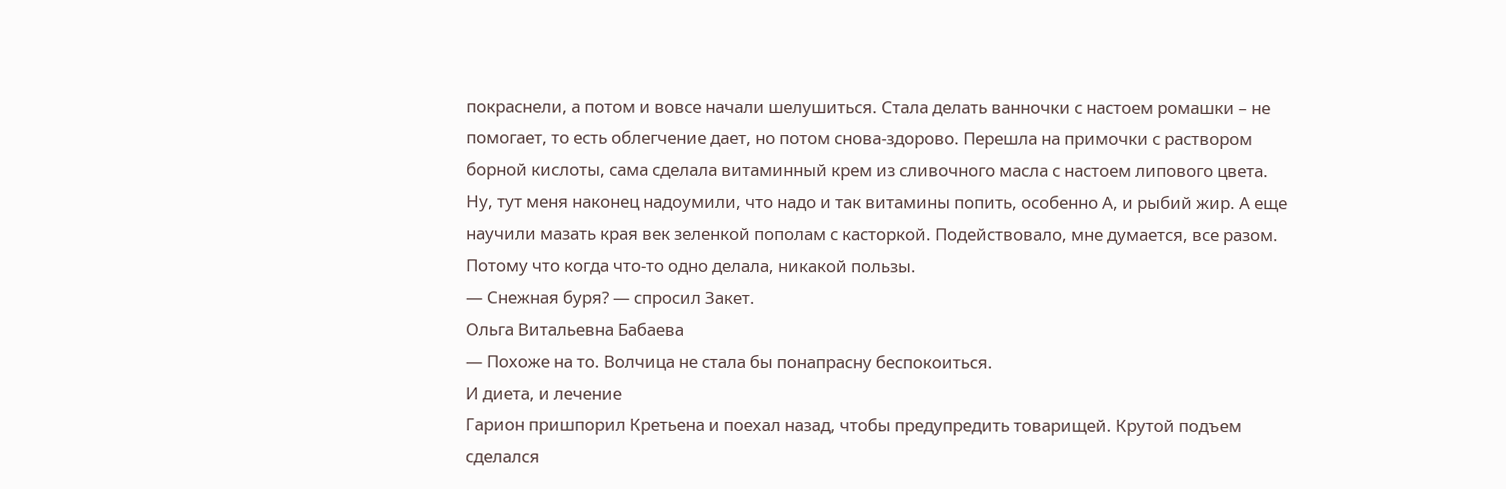покраснели, а потом и вовсе начали шелушиться. Стала делать ванночки с настоем ромашки – не помогает, то есть облегчение дает, но потом снова-здорово. Перешла на примочки с раствором борной кислоты, сама сделала витаминный крем из сливочного масла с настоем липового цвета. Ну, тут меня наконец надоумили, что надо и так витамины попить, особенно А, и рыбий жир. А еще научили мазать края век зеленкой пополам с касторкой. Подействовало, мне думается, все разом. Потому что когда что-то одно делала, никакой пользы.
— Снежная буря? — спросил Закет.
Ольга Витальевна Бабаева
— Похоже на то. Волчица не стала бы понапрасну беспокоиться.
И диета, и лечение
Гарион пришпорил Кретьена и поехал назад, чтобы предупредить товарищей. Крутой подъем сделался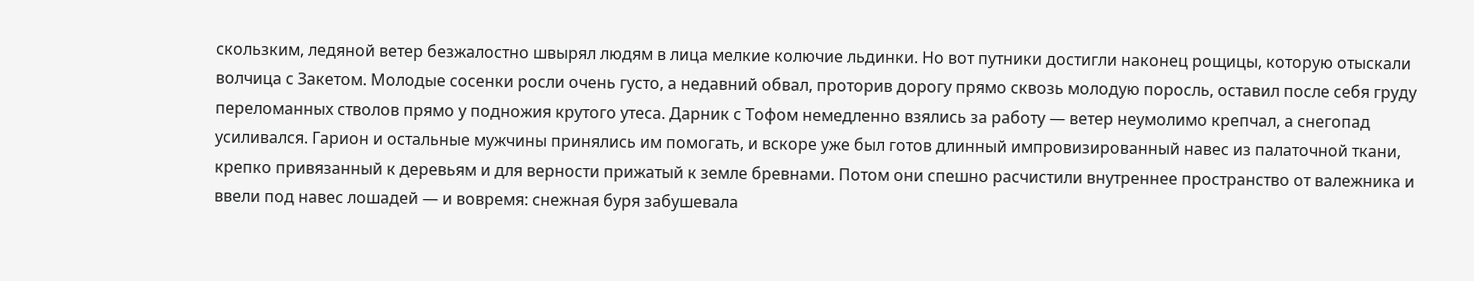скользким, ледяной ветер безжалостно швырял людям в лица мелкие колючие льдинки. Но вот путники достигли наконец рощицы, которую отыскали волчица с Закетом. Молодые сосенки росли очень густо, а недавний обвал, проторив дорогу прямо сквозь молодую поросль, оставил после себя груду переломанных стволов прямо у подножия крутого утеса. Дарник с Тофом немедленно взялись за работу — ветер неумолимо крепчал, а снегопад усиливался. Гарион и остальные мужчины принялись им помогать, и вскоре уже был готов длинный импровизированный навес из палаточной ткани, крепко привязанный к деревьям и для верности прижатый к земле бревнами. Потом они спешно расчистили внутреннее пространство от валежника и ввели под навес лошадей — и вовремя: снежная буря забушевала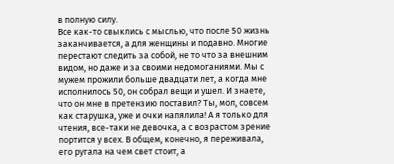в полную силу.
Все как-то свыклись с мыслью, что после 50 жизнь заканчивается, а для женщины и подавно. Многие перестают следить за собой, не то что за внешним видом, но даже и за своими недомоганиями. Мы с мужем прожили больше двадцати лет, а когда мне исполнилось 50, он собрал вещи и ушел. И знаете, что он мне в претензию поставил? Ты, мол, совсем как старушка, уже и очки напялила! А я только для чтения, все-таки не девочка, а с возрастом зрение портится у всех. В общем, конечно, я переживала, его ругала на чем свет стоит, а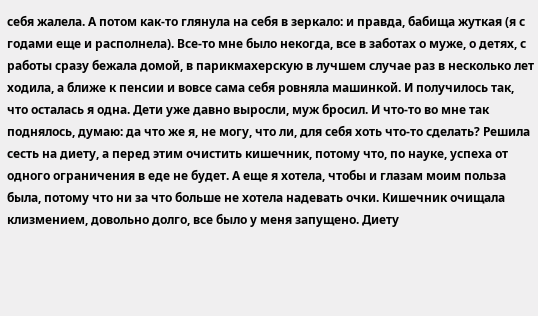себя жалела. А потом как-то глянула на себя в зеркало: и правда, бабища жуткая (я с годами еще и располнела). Все-то мне было некогда, все в заботах о муже, о детях, с работы сразу бежала домой, в парикмахерскую в лучшем случае раз в несколько лет ходила, а ближе к пенсии и вовсе сама себя ровняла машинкой. И получилось так, что осталась я одна. Дети уже давно выросли, муж бросил. И что-то во мне так поднялось, думаю: да что же я, не могу, что ли, для себя хоть что-то сделать? Решила сесть на диету, а перед этим очистить кишечник, потому что, по науке, успеха от одного ограничения в еде не будет. А еще я хотела, чтобы и глазам моим польза была, потому что ни за что больше не хотела надевать очки. Кишечник очищала клизмением, довольно долго, все было у меня запущено. Диету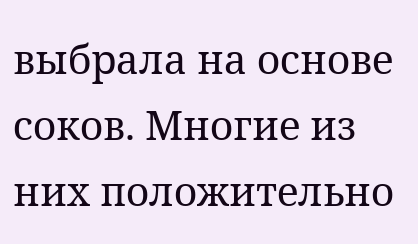выбрала на основе соков. Многие из них положительно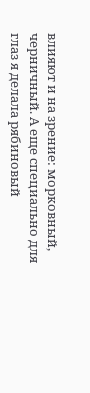влияют и на зрение: морковный, черничный. А еще специально для глаз я делала рябиновый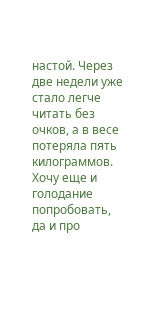настой. Через две недели уже стало легче читать без очков, а в весе потеряла пять килограммов. Хочу еще и голодание попробовать, да и про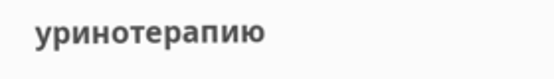уринотерапию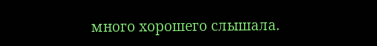много хорошего слышала.